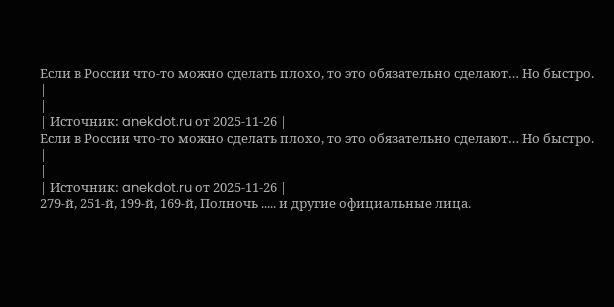Если в России что-то можно сделать плохо, то это обязательно сделают… Hо быстро.
|
|
| Источник: anekdot.ru от 2025-11-26 |
Если в России что-то можно сделать плохо, то это обязательно сделают… Hо быстро.
|
|
| Источник: anekdot.ru от 2025-11-26 |
279-й, 251-й, 199-й, 169-й, Полночь ..... и другие официальные лица.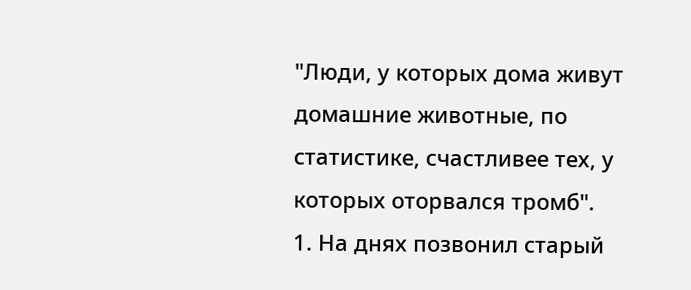"Люди, у которых дома живут домашние животные, по статистике, счастливее тех, у которых оторвался тромб".
1. На днях позвонил старый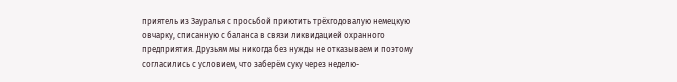приятель из Зауралья с просьбой приютить трёхгодовалую немецкую овчарку, списанную с баланса в связи ликвидацией охранного предприятия. Друзьям мы никогда без нужды не отказываем и поэтому согласились с условием, что заберём суку через неделю-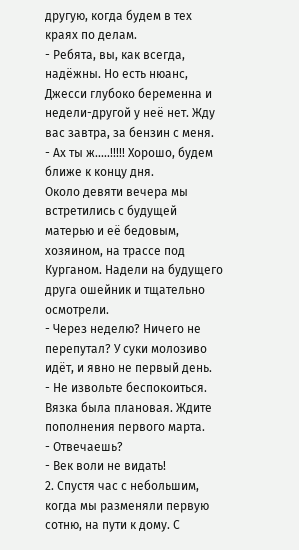другую, когда будем в тех краях по делам.
- Ребята, вы, как всегда, надёжны. Но есть нюанс, Джесси глубоко беременна и недели-другой у неё нет. Жду вас завтра, за бензин с меня.
- Ах ты ж.....!!!!! Хорошо, будем ближе к концу дня.
Около девяти вечера мы встретились с будущей матерью и её бедовым, хозяином, на трассе под Курганом. Надели на будущего друга ошейник и тщательно осмотрели.
- Через неделю? Ничего не перепутал? У суки молозиво идёт, и явно не первый день.
- Не извольте беспокоиться. Вязка была плановая. Ждите пополнения первого марта.
- Отвечаешь?
- Век воли не видать!
2. Спустя час с небольшим, когда мы разменяли первую сотню, на пути к дому. С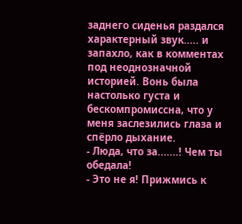заднего сиденья раздался характерный звук..... и запахло, как в комментах под неоднозначной историей. Вонь была настолько густа и бескомпромиссна, что у меня заслезились глаза и спёрло дыхание.
- Люда, что за.......! Чем ты обедала!
- Это не я! Прижмись к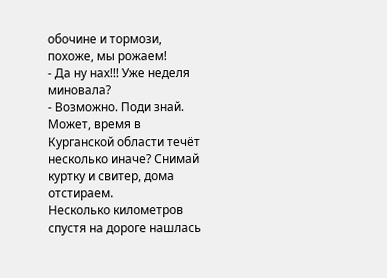обочине и тормози, похоже, мы рожаем!
- Да ну нах!!! Уже неделя миновала?
- Возможно. Поди знай. Может, время в Курганской области течёт несколько иначе? Снимай куртку и свитер, дома отстираем.
Несколько километров спустя на дороге нашлась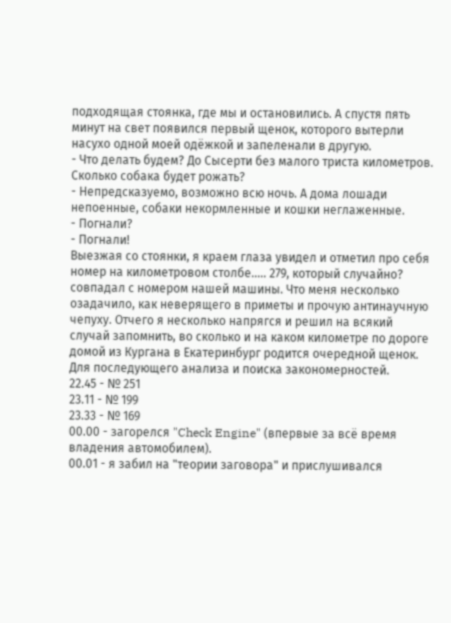подходящая стоянка, где мы и остановились. А спустя пять минут на свет появился первый щенок, которого вытерли насухо одной моей одёжкой и запеленали в другую.
- Что делать будем? До Сысерти без малого триста километров. Сколько собака будет рожать?
- Непредсказуемо, возможно всю ночь. А дома лошади непоенные, собаки некормленные и кошки неглаженные.
- Погнали?
- Погнали!
Выезжая со стоянки, я краем глаза увидел и отметил про себя номер на километровом столбе..... 279, который случайно? совпадал с номером нашей машины. Что меня несколько озадачило, как неверящего в приметы и прочую антинаучную чепуху. Отчего я несколько напрягся и решил на всякий случай запомнить, во сколько и на каком километре по дороге домой из Кургана в Екатеринбург родится очередной щенок. Для последующего анализа и поиска закономерностей.
22.45 - № 251
23.11 - № 199
23.33 - № 169
00.00 - загорелся "Check Engine" (впервые за всё время владения автомобилем).
00.01 - я забил на "теории заговора" и прислушивался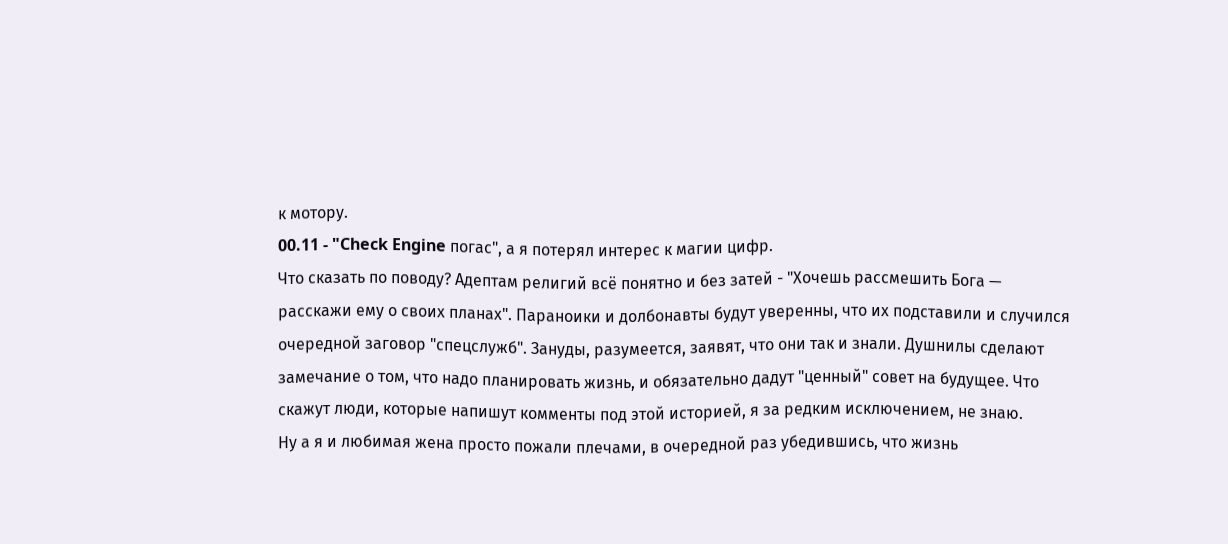к мотору.
00.11 - "Check Engine погас", а я потерял интерес к магии цифр.
Что сказать по поводу? Адептам религий всё понятно и без затей - "Хочешь рассмешить Бога — расскажи ему о своих планах". Параноики и долбонавты будут уверенны, что их подставили и случился очередной заговор "спецслужб". Зануды, разумеется, заявят, что они так и знали. Душнилы сделают замечание о том, что надо планировать жизнь, и обязательно дадут "ценный" совет на будущее. Что скажут люди, которые напишут комменты под этой историей, я за редким исключением, не знаю.
Ну а я и любимая жена просто пожали плечами, в очередной раз убедившись, что жизнь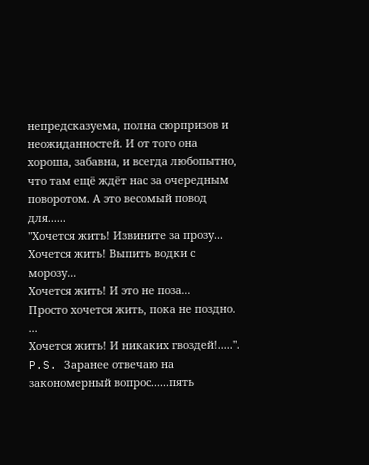непредсказуема, полна сюрпризов и неожиданностей. И от того она хороша, забавна, и всегда любопытно, что там ещё ждёт нас за очередным поворотом. А это весомый повод для......
"Хочется жить! Извините за прозу...
Хочется жить! Выпить водки с морозу...
Хочется жить! И это не поза...
Просто хочется жить, пока не поздно.
...
Хочется жить! И никаких гвоздей!.....".
P.S. Заранее отвечаю на закономерный вопрос......пять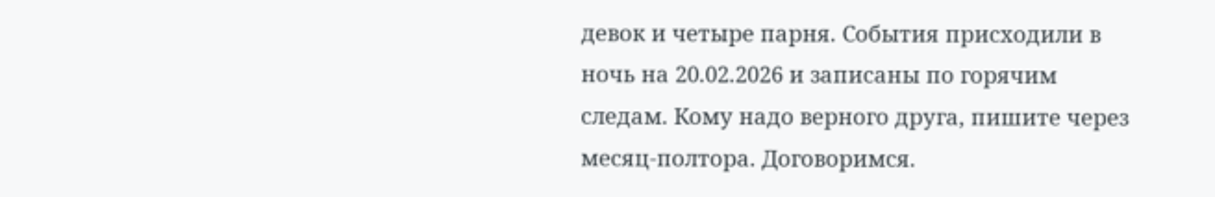девок и четыре парня. События присходили в ночь на 20.02.2026 и записаны по горячим следам. Кому надо верного друга, пишите через месяц-полтора. Договоримся.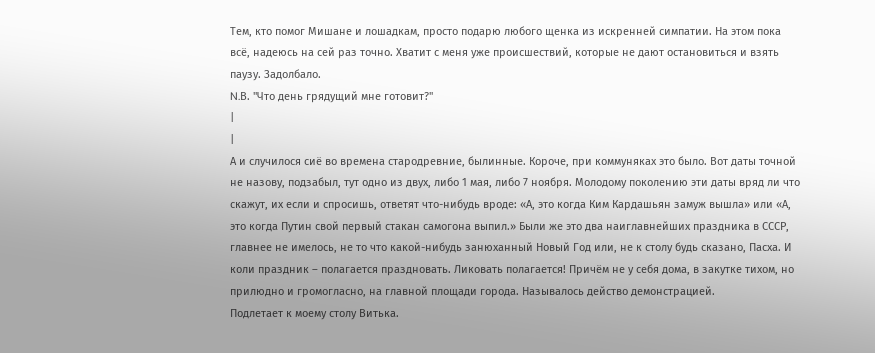Тем, кто помог Мишане и лошадкам, просто подарю любого щенка из искренней симпатии. На этом пока всё, надеюсь на сей раз точно. Хватит с меня уже происшествий, которые не дают остановиться и взять паузу. Задолбало.
N.В. "Что день грядущий мне готовит?"
|
|
А и случилося сиё во времена стародревние, былинные. Короче, при коммуняках это было. Вот даты точной не назову, подзабыл, тут одно из двух, либо 1 мая, либо 7 ноября. Молодому поколению эти даты вряд ли что скажут, их если и спросишь, ответят что-нибудь вроде: «А, это когда Ким Кардашьян замуж вышла» или «А, это когда Путин свой первый стакан самогона выпил.» Были же это два наиглавнейших праздника в СССР, главнее не имелось, не то что какой-нибудь занюханный Новый Год или, не к столу будь сказано, Пасха. И коли праздник – полагается праздновать. Ликовать полагается! Причём не у себя дома, в закутке тихом, но прилюдно и громогласно, на главной площади города. Называлось действо демонстрацией.
Подлетает к моему столу Витька.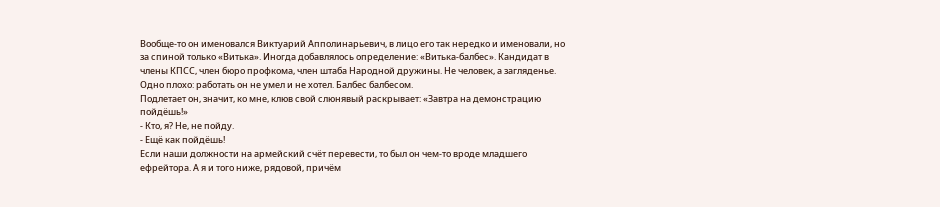Вообще-то он именовался Виктуарий Апполинарьевич, в лицо его так нередко и именовали, но за спиной только «Витька». Иногда добавлялось определение: «Витька-балбес». Кандидат в члены КПСС, член бюро профкома, член штаба Народной дружины. Не человек, а загляденье. Одно плохо: работать он не умел и не хотел. Балбес балбесом.
Подлетает он, значит, ко мне, клюв свой слюнявый раскрывает: «Завтра на демонстрацию пойдёшь!»
- Кто, я? Не, не пойду.
- Ещё как пойдёшь!
Если наши должности на армейский счёт перевести, то был он чем-то вроде младшего ефрейтора. А я и того ниже, рядовой, причём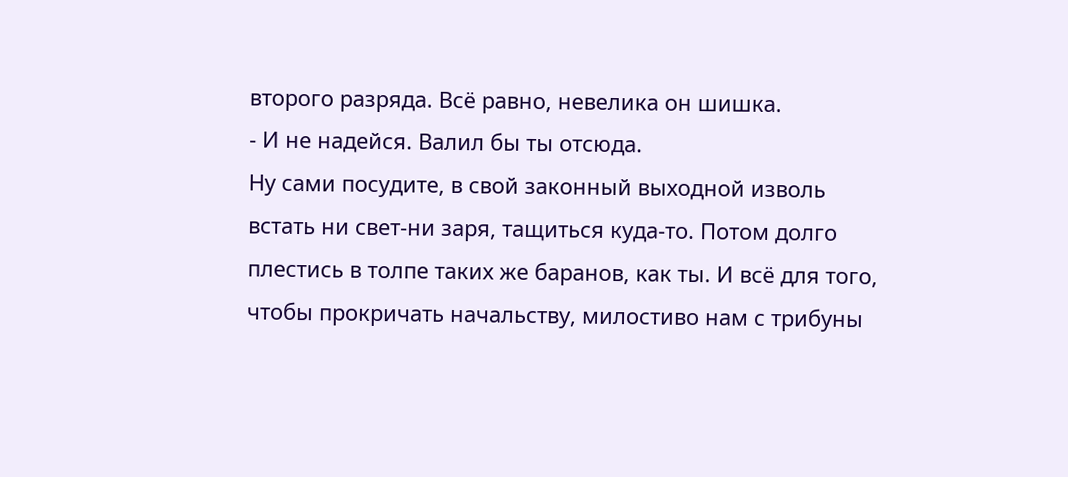второго разряда. Всё равно, невелика он шишка.
- И не надейся. Валил бы ты отсюда.
Ну сами посудите, в свой законный выходной изволь встать ни свет-ни заря, тащиться куда-то. Потом долго плестись в толпе таких же баранов, как ты. И всё для того, чтобы прокричать начальству, милостиво нам с трибуны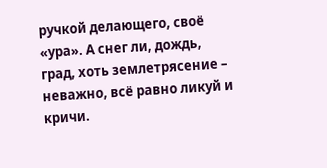ручкой делающего, своё «ура». А снег ли, дождь, град, хоть землетрясение – неважно, всё равно ликуй и кричи.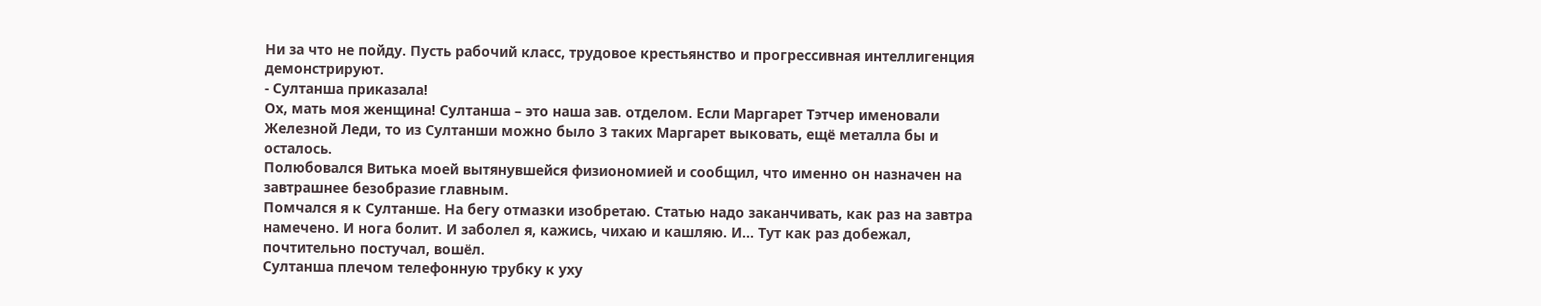Ни за что не пойду. Пусть рабочий класс, трудовое крестьянство и прогрессивная интеллигенция демонстрируют.
- Султанша приказала!
Ох, мать моя женщина! Султанша – это наша зав. отделом. Если Маргарет Тэтчер именовали Железной Леди, то из Султанши можно было 3 таких Маргарет выковать, ещё металла бы и осталось.
Полюбовался Витька моей вытянувшейся физиономией и сообщил, что именно он назначен на завтрашнее безобразие главным.
Помчался я к Султанше. На бегу отмазки изобретаю. Статью надо заканчивать, как раз на завтра намечено. И нога болит. И заболел я, кажись, чихаю и кашляю. И… Тут как раз добежал, почтительно постучал, вошёл.
Султанша плечом телефонную трубку к уху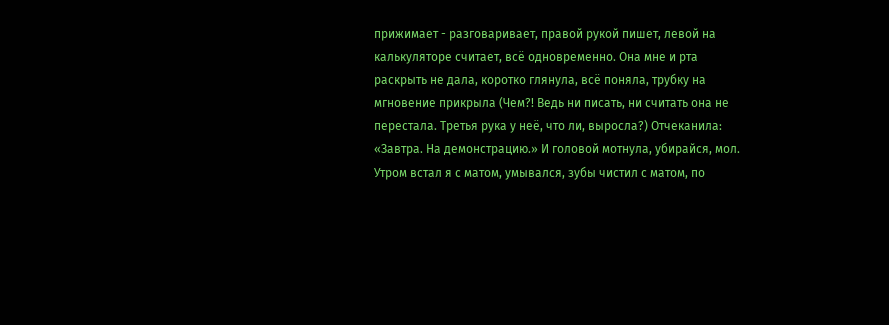прижимает - разговаривает, правой рукой пишет, левой на калькуляторе считает, всё одновременно. Она мне и рта раскрыть не дала, коротко глянула, всё поняла, трубку на мгновение прикрыла (Чем?! Ведь ни писать, ни считать она не перестала. Третья рука у неё, что ли, выросла?) Отчеканила: «Завтра. На демонстрацию.» И головой мотнула, убирайся, мол.
Утром встал я с матом, умывался, зубы чистил с матом, по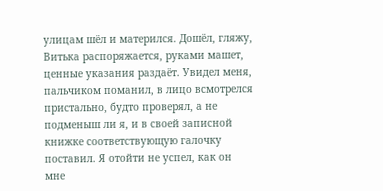улицам шёл и матерился. Дошёл, гляжу, Витька распоряжается, руками машет, ценные указания раздаёт. Увидел меня, пальчиком поманил, в лицо всмотрелся пристально, будто проверял, а не подменыш ли я, и в своей записной книжке соответствующую галочку поставил. Я отойти не успел, как он мне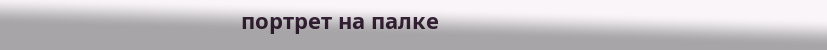портрет на палке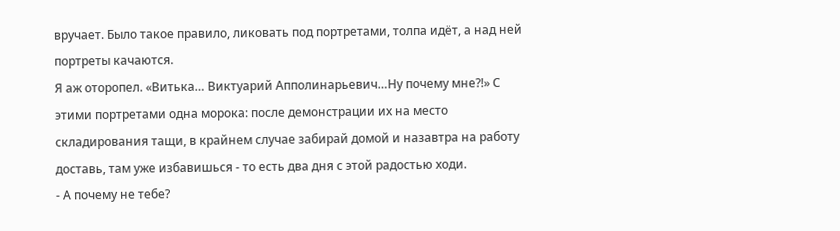вручает. Было такое правило, ликовать под портретами, толпа идёт, а над ней портреты качаются.
Я аж оторопел. «Витька… Виктуарий Апполинарьевич…Ну почему мне?!» С этими портретами одна морока: после демонстрации их на место складирования тащи, в крайнем случае забирай домой и назавтра на работу доставь, там уже избавишься - то есть два дня с этой радостью ходи.
- А почему не тебе?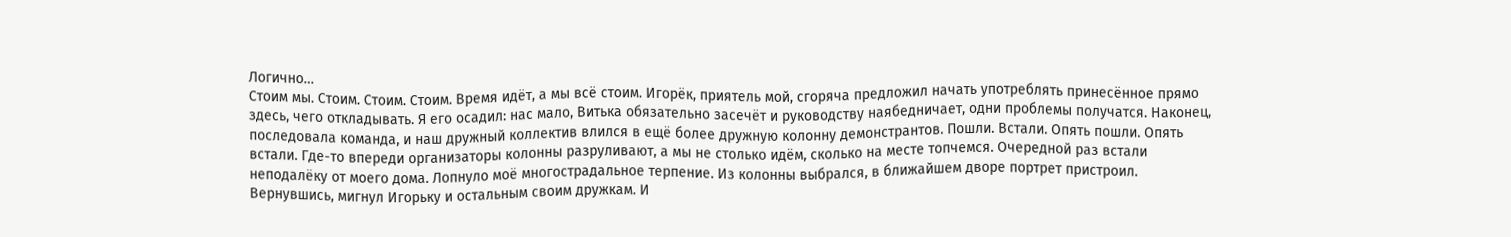Логично…
Стоим мы. Стоим. Стоим. Стоим. Время идёт, а мы всё стоим. Игорёк, приятель мой, сгоряча предложил начать употреблять принесённое прямо здесь, чего откладывать. Я его осадил: нас мало, Витька обязательно засечёт и руководству наябедничает, одни проблемы получатся. Наконец, последовала команда, и наш дружный коллектив влился в ещё более дружную колонну демонстрантов. Пошли. Встали. Опять пошли. Опять встали. Где-то впереди организаторы колонны разруливают, а мы не столько идём, сколько на месте топчемся. Очередной раз встали неподалёку от моего дома. Лопнуло моё многострадальное терпение. Из колонны выбрался, в ближайшем дворе портрет пристроил. Вернувшись, мигнул Игорьку и остальным своим дружкам. И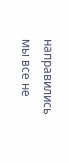направились мы все не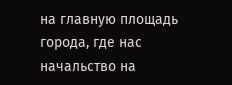на главную площадь города, где нас начальство на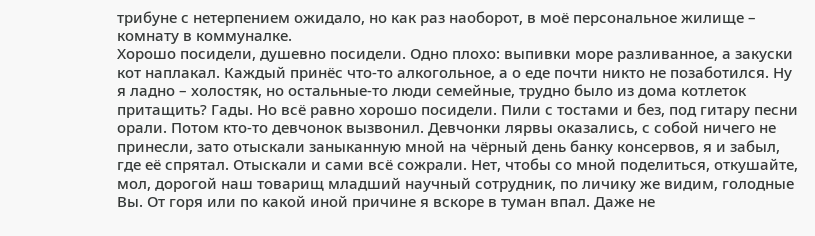трибуне с нетерпением ожидало, но как раз наоборот, в моё персональное жилище – комнату в коммуналке.
Хорошо посидели, душевно посидели. Одно плохо: выпивки море разливанное, а закуски кот наплакал. Каждый принёс что-то алкогольное, а о еде почти никто не позаботился. Ну я ладно – холостяк, но остальные-то люди семейные, трудно было из дома котлеток притащить? Гады. Но всё равно хорошо посидели. Пили с тостами и без, под гитару песни орали. Потом кто-то девчонок вызвонил. Девчонки лярвы оказались, с собой ничего не принесли, зато отыскали заныканную мной на чёрный день банку консервов, я и забыл, где её спрятал. Отыскали и сами всё сожрали. Нет, чтобы со мной поделиться, откушайте, мол, дорогой наш товарищ младший научный сотрудник, по личику же видим, голодные Вы. От горя или по какой иной причине я вскоре в туман впал. Даже не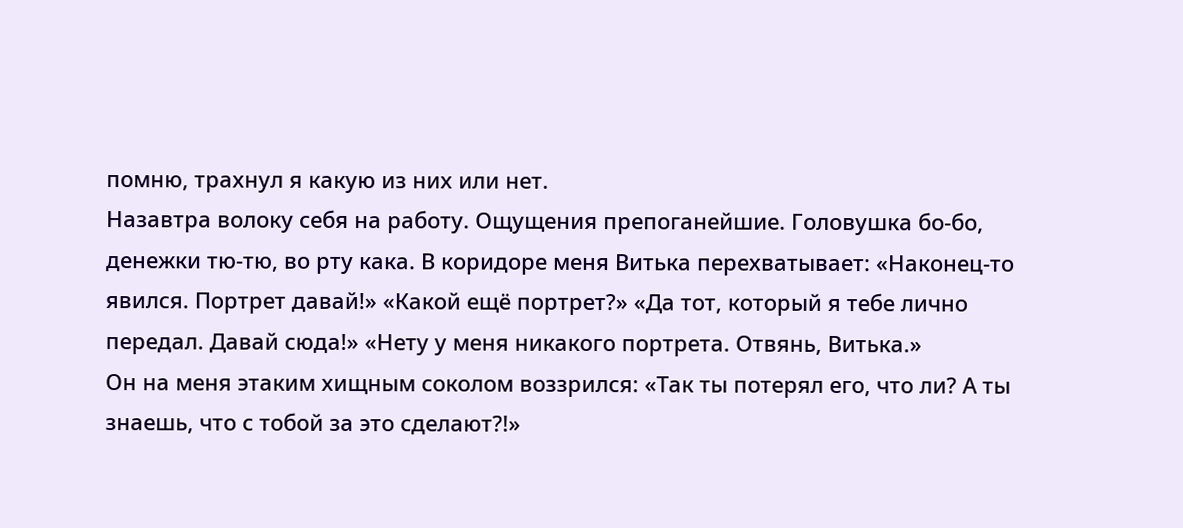помню, трахнул я какую из них или нет.
Назавтра волоку себя на работу. Ощущения препоганейшие. Головушка бо-бо, денежки тю-тю, во рту кака. В коридоре меня Витька перехватывает: «Наконец-то явился. Портрет давай!» «Какой ещё портрет?» «Да тот, который я тебе лично передал. Давай сюда!» «Нету у меня никакого портрета. Отвянь, Витька.»
Он на меня этаким хищным соколом воззрился: «Так ты потерял его, что ли? А ты знаешь, что с тобой за это сделают?!»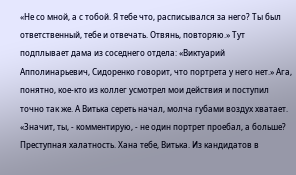«Не со мной, а с тобой. Я тебе что, расписывался за него? Ты был ответственный, тебе и отвечать. Отвянь, повторяю.» Тут подплывает дама из соседнего отдела: «Виктуарий Апполинарьевич, Сидоренко говорит, что портрета у него нет.» Ага, понятно, кое-кто из коллег усмотрел мои действия и поступил точно так же. А Витька сереть начал, молча губами воздух хватает. «Значит, ты, - комментирую, - не один портрет проебал, а больше? Преступная халатность. Хана тебе, Витька. Из кандидатов в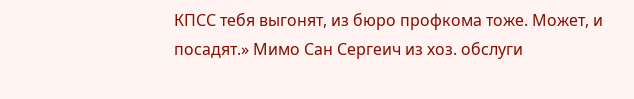КПСС тебя выгонят, из бюро профкома тоже. Может, и посадят.» Мимо Сан Сергеич из хоз. обслуги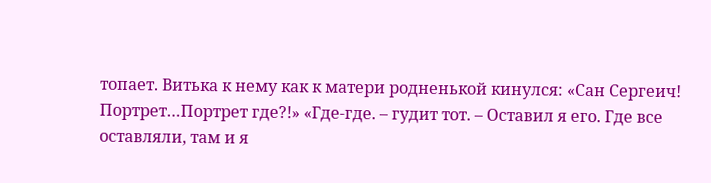топает. Витька к нему как к матери родненькой кинулся: «Сан Сергеич! Портрет…Портрет где?!» «Где-где. – гудит тот. – Оставил я его. Где все оставляли, там и я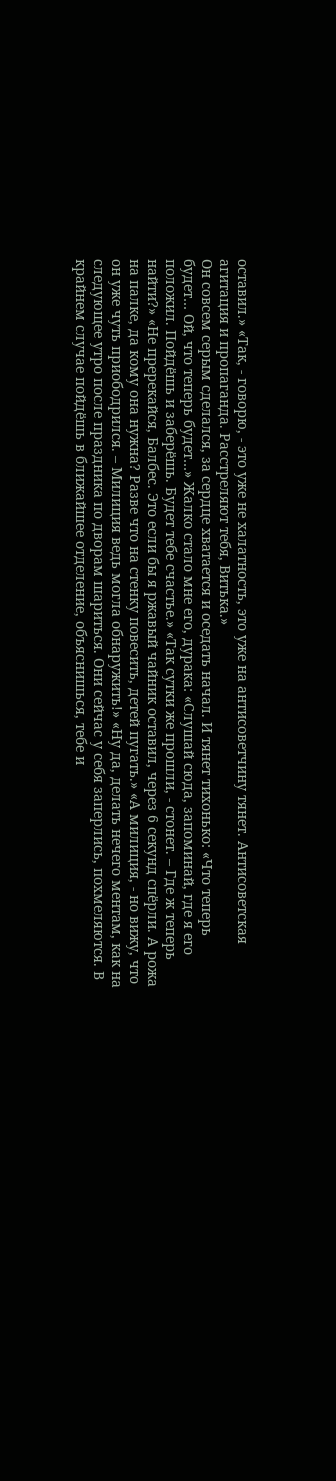оставил.» «Так, - говорю, - это уже не халатность, это уже на антисоветчину тянет. Антисоветская агитация и пропаганда. Расстреляют тебя, Витька.»
Он совсем серым сделался, за сердце хватается и оседать начал. И тянет тихонько: «Что теперь будет… Ой, что теперь будет…» Жалко стало мне его, дурака: «Слушай сюда, запоминай, где я его положил. Пойдёшь и заберёшь. Будет тебе счастье.» «Так сутки же прошли, - стонет. – Где ж теперь найти?» «Не пререкайся, Балбес. Это если бы я ржавый чайник оставил, через 6 секунд спёрли. А рожа на палке, да кому она нужна? Разве что на стенку повесить, детей пугать.» «А милиция, - но вижу, что он уже чуть приободрился. – Милиция ведь могла обнаружить!» «Ну да, делать нечего ментам, как на следующее утро после праздника по дворам шариться. Они сейчас у себя заперлись, похмеляются. В крайнем случае пойдёшь в ближайшее отделение, объяснишься, тебе и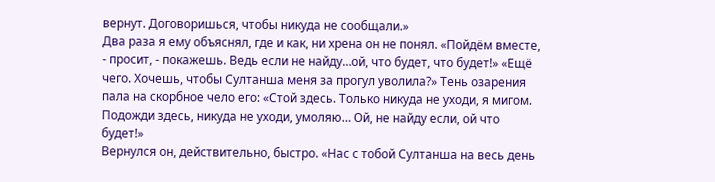вернут. Договоришься, чтобы никуда не сообщали.»
Два раза я ему объяснял, где и как, ни хрена он не понял. «Пойдём вместе, - просит, - покажешь. Ведь если не найду…ой, что будет, что будет!» «Ещё чего. Хочешь, чтобы Султанша меня за прогул уволила?» Тень озарения пала на скорбное чело его: «Стой здесь. Только никуда не уходи, я мигом. Подожди здесь, никуда не уходи, умоляю… Ой, не найду если, ой что будет!»
Вернулся он, действительно, быстро. «Нас с тобой Султанша на весь день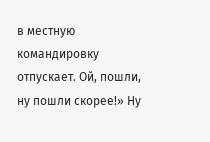в местную командировку отпускает. Ой, пошли, ну пошли скорее!» Ну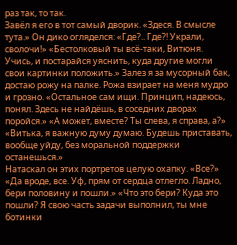раз так, то так.
Завёл я его в тот самый дворик. «Здеся. В смысле тута.» Он дико огляделся: «Где?.. Где?! Украли, сволочи!» «Бестолковый ты всё-таки, Витюня. Учись, и постарайся уяснить, куда другие могли свои картинки положить.» Залез я за мусорный бак, достаю рожу на палке. Рожа взирает на меня мудро и грозно. «Остальное сам ищи. Принцип, надеюсь, понял. Здесь не найдёшь, в соседних дворах поройся.» «А может, вместе? Ты слева, я справа, а?» «Витька, я важную думу думаю. Будешь приставать, вообще уйду, без моральной поддержки останешься.»
Натаскал он этих портретов целую охапку. «Все?» «Да вроде, все. Уф, прям от сердца отлегло. Ладно, бери половину и пошли.» «Что это бери? Куда это пошли? Я свою часть задачи выполнил, ты мне ботинки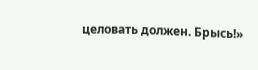целовать должен. Брысь!»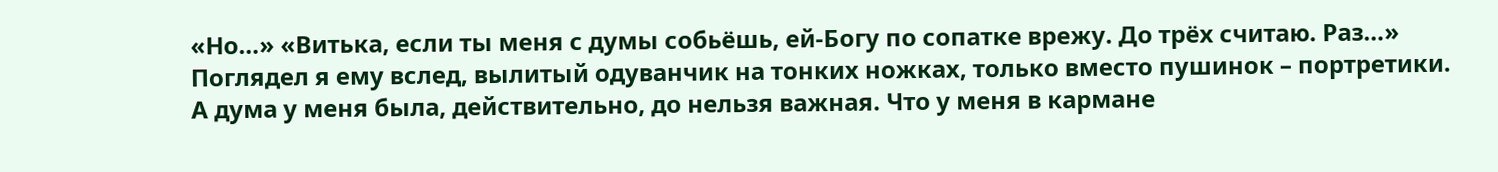«Но…» «Витька, если ты меня с думы собьёшь, ей-Богу по сопатке врежу. До трёх считаю. Раз…» Поглядел я ему вслед, вылитый одуванчик на тонких ножках, только вместо пушинок – портретики.
А дума у меня была, действительно, до нельзя важная. Что у меня в кармане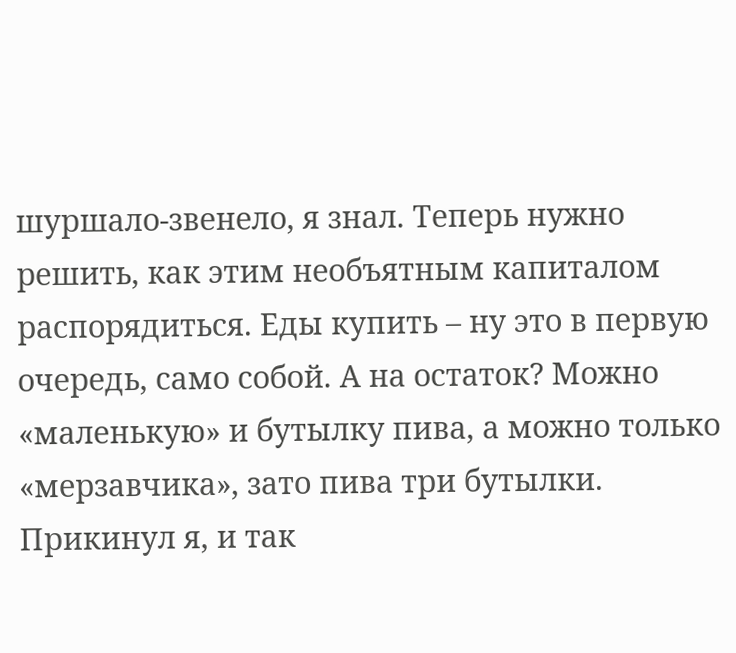шуршало-звенело, я знал. Теперь нужно решить, как этим необъятным капиталом распорядиться. Еды купить – ну это в первую очередь, само собой. А на остаток? Можно «маленькую» и бутылку пива, а можно только «мерзавчика», зато пива три бутылки. Прикинул я, и так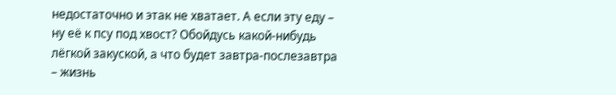недостаточно и этак не хватает. А если эту еду – ну её к псу под хвост? Обойдусь какой-нибудь лёгкой закуской, а что будет завтра-послезавтра – жизнь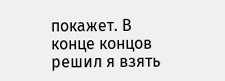покажет. В конце концов решил я взять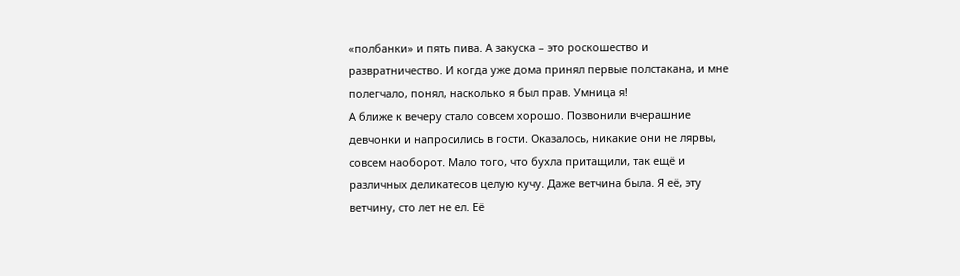«полбанки» и пять пива. А закуска – это роскошество и развратничество. И когда уже дома принял первые полстакана, и мне полегчало, понял, насколько я был прав. Умница я!
А ближе к вечеру стало совсем хорошо. Позвонили вчерашние девчонки и напросились в гости. Оказалось, никакие они не лярвы, совсем наоборот. Мало того, что бухла притащили, так ещё и различных деликатесов целую кучу. Даже ветчина была. Я её, эту ветчину, сто лет не ел. Её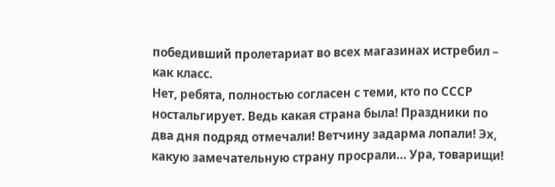победивший пролетариат во всех магазинах истребил – как класс.
Нет, ребята, полностью согласен с теми, кто по СССР ностальгирует. Ведь какая страна была! Праздники по два дня подряд отмечали! Ветчину задарма лопали! Эх, какую замечательную страну просрали… Ура, товарищи!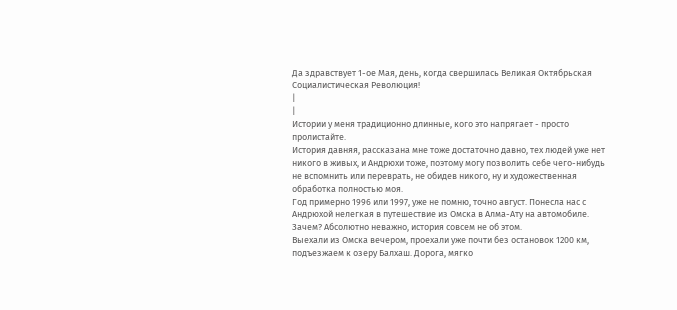Да здравствует 1-ое Мая, день, когда свершилась Великая Октябрьская Социалистическая Революция!
|
|
Истории у меня традиционно длинные, кого это напрягает - просто пролистайте.
История давняя, рассказана мне тоже достаточно давно, тех людей уже нет никого в живых, и Андрюхи тоже, поэтому могу позволить себе чего-нибудь не вспомнить или переврать, не обидев никого, ну и художественная обработка полностью моя.
Год примерно 1996 или 1997, уже не помню, точно август. Понесла нас с Андрюхой нелегкая в путешествие из Омска в Алма-Ату на автомобиле. Зачем? Абсолютно неважно, история совсем не об этом.
Выехали из Омска вечером, проехали уже почти без остановок 1200 км, подъезжаем к озеру Балхаш. Дорога, мягко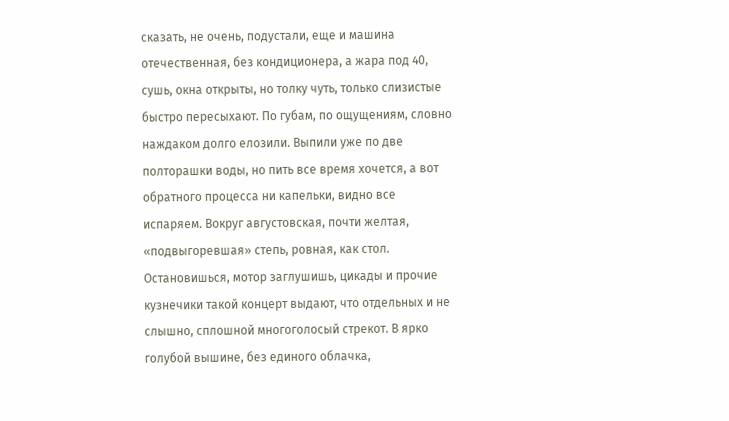сказать, не очень, подустали, еще и машина отечественная, без кондиционера, а жара под 40, сушь, окна открыты, но толку чуть, только слизистые быстро пересыхают. По губам, по ощущениям, словно наждаком долго елозили. Выпили уже по две полторашки воды, но пить все время хочется, а вот обратного процесса ни капельки, видно все испаряем. Вокруг августовская, почти желтая, «подвыгоревшая» степь, ровная, как стол. Остановишься, мотор заглушишь, цикады и прочие кузнечики такой концерт выдают, что отдельных и не слышно, сплошной многоголосый стрекот. В ярко голубой вышине, без единого облачка,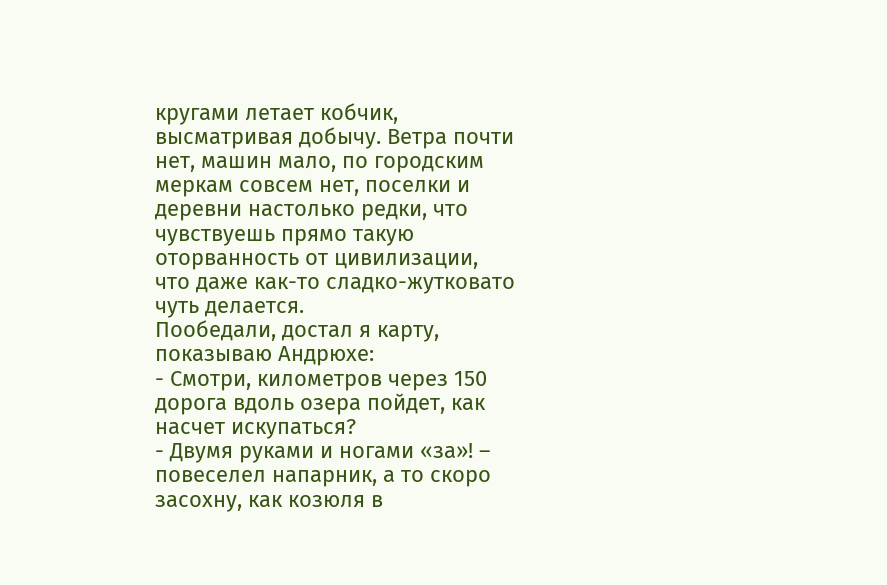кругами летает кобчик, высматривая добычу. Ветра почти нет, машин мало, по городским меркам совсем нет, поселки и деревни настолько редки, что чувствуешь прямо такую оторванность от цивилизации, что даже как-то сладко-жутковато чуть делается.
Пообедали, достал я карту, показываю Андрюхе:
- Смотри, километров через 150 дорога вдоль озера пойдет, как насчет искупаться?
- Двумя руками и ногами «за»! – повеселел напарник, а то скоро засохну, как козюля в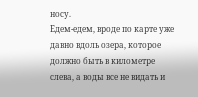носу.
Едем-едем, вроде по карте уже давно вдоль озера, которое должно быть в километре слева, а воды все не видать и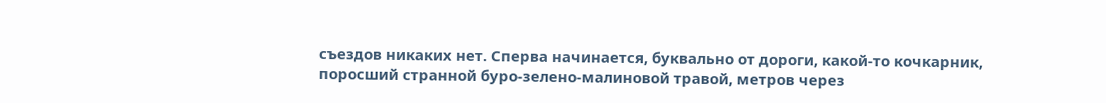съездов никаких нет. Сперва начинается, буквально от дороги, какой-то кочкарник, поросший странной буро-зелено-малиновой травой, метров через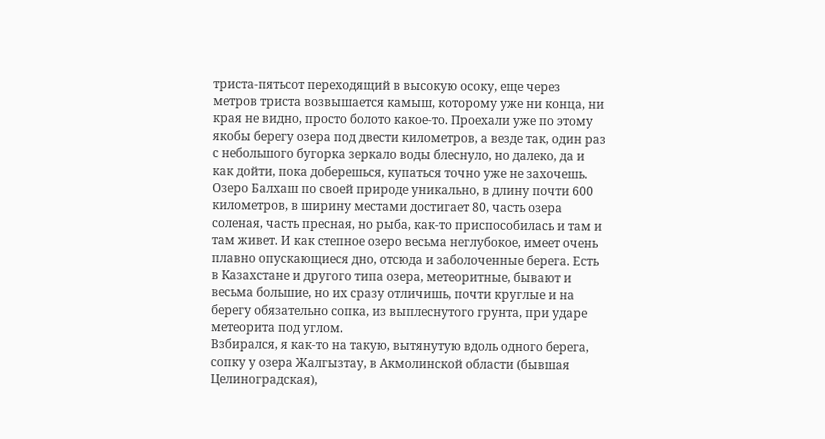триста-пятьсот переходящий в высокую осоку, еще через метров триста возвышается камыш, которому уже ни конца, ни края не видно, просто болото какое-то. Проехали уже по этому якобы берегу озера под двести километров, а везде так, один раз с небольшого бугорка зеркало воды блеснуло, но далеко, да и как дойти, пока доберешься, купаться точно уже не захочешь.
Озеро Балхаш по своей природе уникально, в длину почти 600 километров, в ширину местами достигает 80, часть озера соленая, часть пресная, но рыба, как-то приспособилась и там и там живет. И как степное озеро весьма неглубокое, имеет очень плавно опускающиеся дно, отсюда и заболоченные берега. Есть в Казахстане и другого типа озера, метеоритные, бывают и весьма большие, но их сразу отличишь, почти круглые и на берегу обязательно сопка, из выплеснутого грунта, при ударе метеорита под углом.
Взбирался, я как-то на такую, вытянутую вдоль одного берега, сопку у озера Жалгызтау, в Акмолинской области (бывшая Целиноградская),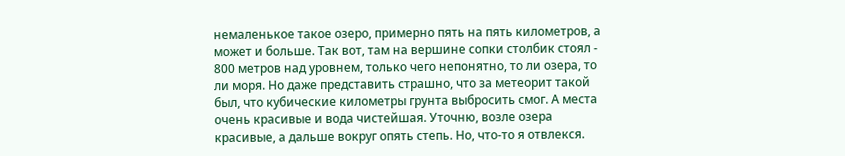немаленькое такое озеро, примерно пять на пять километров, а может и больше. Так вот, там на вершине сопки столбик стоял - 800 метров над уровнем, только чего непонятно, то ли озера, то ли моря. Но даже представить страшно, что за метеорит такой был, что кубические километры грунта выбросить смог. А места очень красивые и вода чистейшая. Уточню, возле озера красивые, а дальше вокруг опять степь. Но, что-то я отвлекся.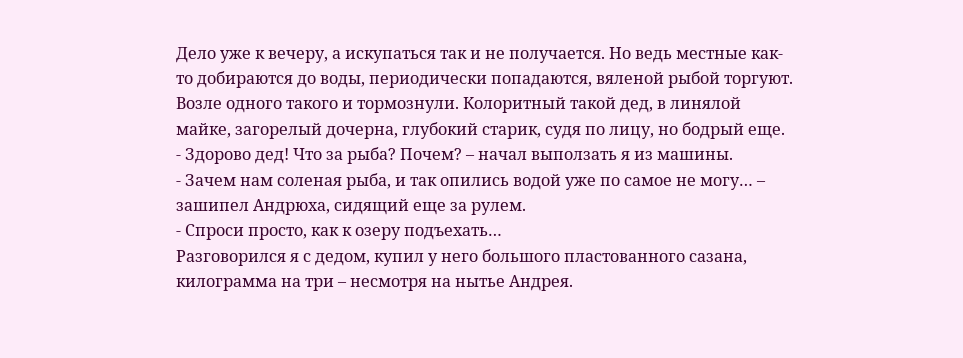Дело уже к вечеру, а искупаться так и не получается. Но ведь местные как-то добираются до воды, периодически попадаются, вяленой рыбой торгуют. Возле одного такого и тормознули. Колоритный такой дед, в линялой майке, загорелый дочерна, глубокий старик, судя по лицу, но бодрый еще.
- Здорово дед! Что за рыба? Почем? – начал выползать я из машины.
- Зачем нам соленая рыба, и так опились водой уже по самое не могу… – зашипел Андрюха, сидящий еще за рулем.
- Спроси просто, как к озеру подъехать…
Разговорился я с дедом, купил у него большого пластованного сазана, килограмма на три – несмотря на нытье Андрея.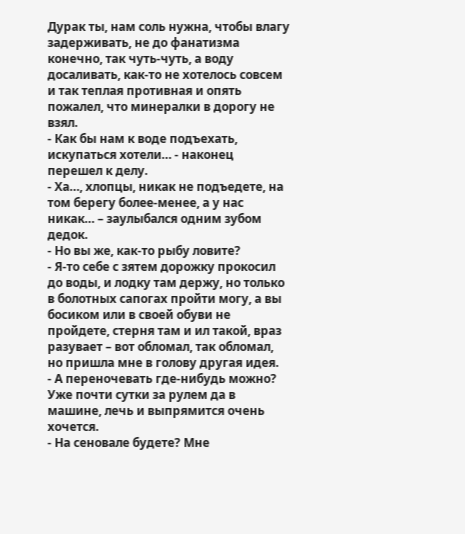Дурак ты, нам соль нужна, чтобы влагу задерживать, не до фанатизма конечно, так чуть-чуть, а воду досаливать, как-то не хотелось совсем и так теплая противная и опять пожалел, что минералки в дорогу не взял.
- Как бы нам к воде подъехать, искупаться хотели… - наконец перешел к делу.
- Ха…, хлопцы, никак не подъедете, на том берегу более-менее, а у нас никак… – заулыбался одним зубом дедок.
- Но вы же, как-то рыбу ловите?
- Я-то себе с зятем дорожку прокосил до воды, и лодку там держу, но только в болотных сапогах пройти могу, а вы босиком или в своей обуви не пройдете, стерня там и ил такой, враз разувает – вот обломал, так обломал, но пришла мне в голову другая идея.
- А переночевать где-нибудь можно? Уже почти сутки за рулем да в машине, лечь и выпрямится очень хочется.
- На сеновале будете? Мне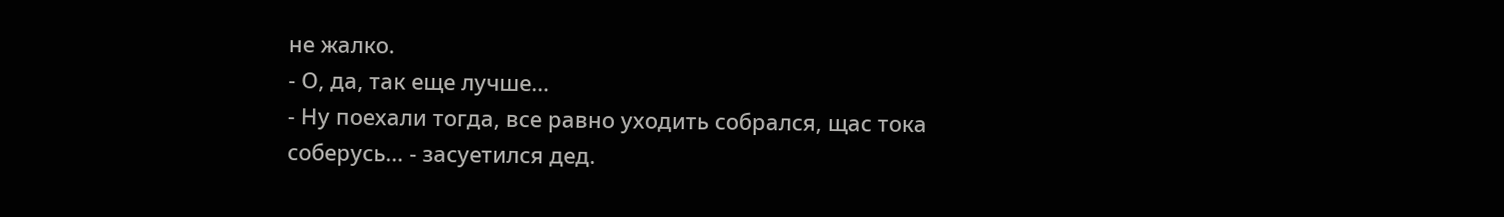не жалко.
- О, да, так еще лучше…
- Ну поехали тогда, все равно уходить собрался, щас тока соберусь… - засуетился дед.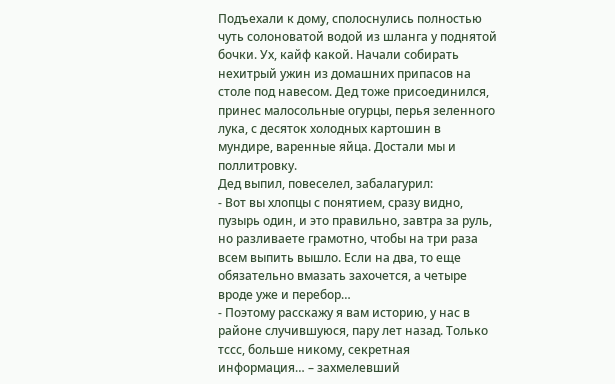Подъехали к дому, сполоснулись полностью чуть солоноватой водой из шланга у поднятой бочки. Ух, кайф какой. Начали собирать нехитрый ужин из домашних припасов на столе под навесом. Дед тоже присоединился, принес малосольные огурцы, перья зеленного лука, с десяток холодных картошин в мундире, варенные яйца. Достали мы и поллитровку.
Дед выпил, повеселел, забалагурил:
- Вот вы хлопцы с понятием, сразу видно, пузырь один, и это правильно, завтра за руль, но разливаете грамотно, чтобы на три раза всем выпить вышло. Если на два, то еще обязательно вмазать захочется, а четыре вроде уже и перебор…
- Поэтому расскажу я вам историю, у нас в районе случившуюся, пару лет назад. Только тссс, больше никому, секретная информация… – захмелевший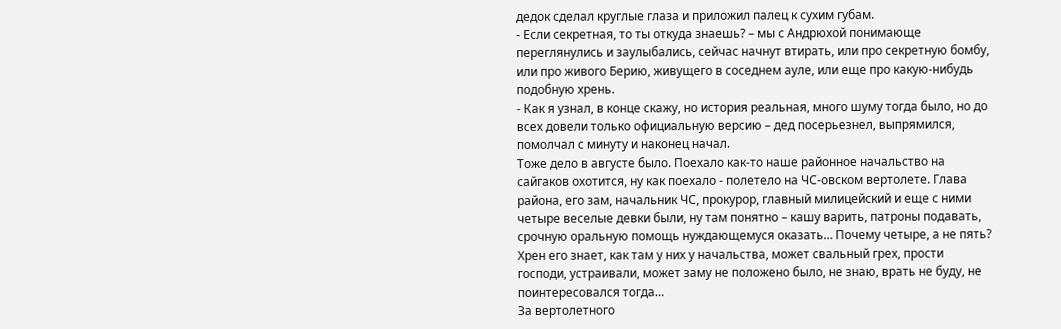дедок сделал круглые глаза и приложил палец к сухим губам.
- Если секретная, то ты откуда знаешь? – мы с Андрюхой понимающе переглянулись и заулыбались, сейчас начнут втирать, или про секретную бомбу, или про живого Берию, живущего в соседнем ауле, или еще про какую-нибудь подобную хрень.
- Как я узнал, в конце скажу, но история реальная, много шуму тогда было, но до всех довели только официальную версию – дед посерьезнел, выпрямился, помолчал с минуту и наконец начал.
Тоже дело в августе было. Поехало как-то наше районное начальство на сайгаков охотится, ну как поехало - полетело на ЧС-овском вертолете. Глава района, его зам, начальник ЧС, прокурор, главный милицейский и еще с ними четыре веселые девки были, ну там понятно – кашу варить, патроны подавать, срочную оральную помощь нуждающемуся оказать… Почему четыре, а не пять? Хрен его знает, как там у них у начальства, может свальный грех, прости господи, устраивали, может заму не положено было, не знаю, врать не буду, не поинтересовался тогда…
За вертолетного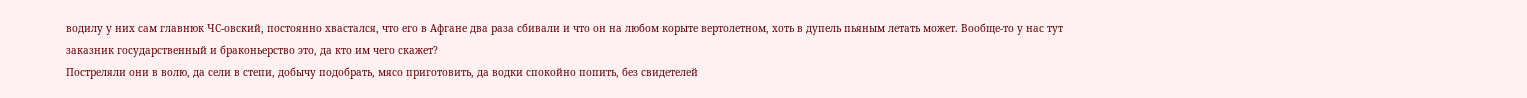водилу у них сам главнюк ЧС-овский, постоянно хвастался, что его в Афгане два раза сбивали и что он на любом корыте вертолетном, хоть в дупель пьяным летать может. Вообще-то у нас тут заказник государственный и браконьерство это, да кто им чего скажет?
Постреляли они в волю, да сели в степи, добычу подобрать, мясо приготовить, да водки спокойно попить, без свидетелей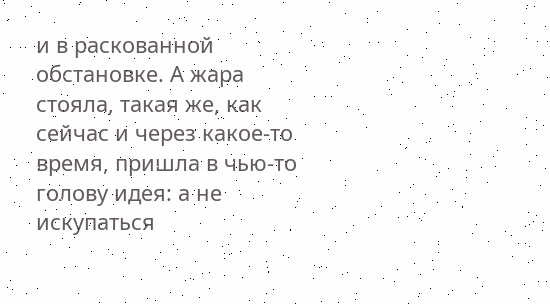и в раскованной обстановке. А жара стояла, такая же, как сейчас и через какое-то время, пришла в чью-то голову идея: а не искупаться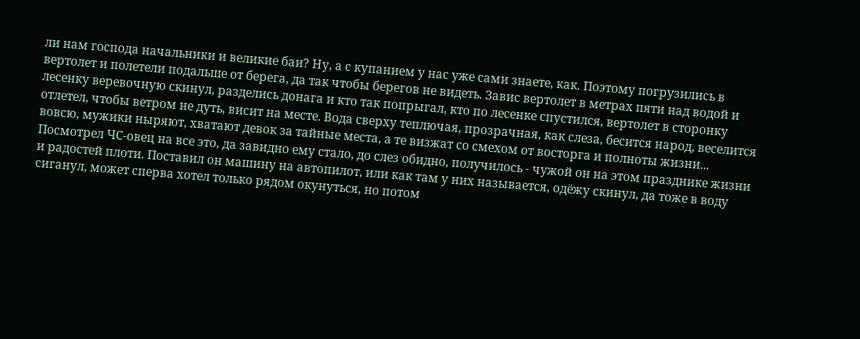ли нам господа начальники и великие баи? Ну, а с купанием у нас уже сами знаете, как. Поэтому погрузились в вертолет и полетели подальше от берега, да так чтобы берегов не видеть. Завис вертолет в метрах пяти над водой и лесенку веревочную скинул, разделись донага и кто так попрыгал, кто по лесенке спустился, вертолет в сторонку отлетел, чтобы ветром не дуть, висит на месте. Вода сверху теплючая, прозрачная, как слеза, бесится народ, веселится вовсю, мужики ныряют, хватают девок за тайные места, а те визжат со смехом от восторга и полноты жизни...
Посмотрел ЧС-овец на все это, да завидно ему стало, до слез обидно, получилось - чужой он на этом празднике жизни и радостей плоти. Поставил он машину на автопилот, или как там у них называется, одёжу скинул, да тоже в воду сиганул, может сперва хотел только рядом окунуться, но потом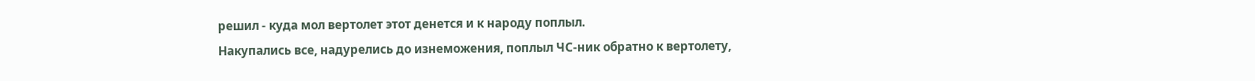решил - куда мол вертолет этот денется и к народу поплыл.
Накупались все, надурелись до изнеможения, поплыл ЧС-ник обратно к вертолету,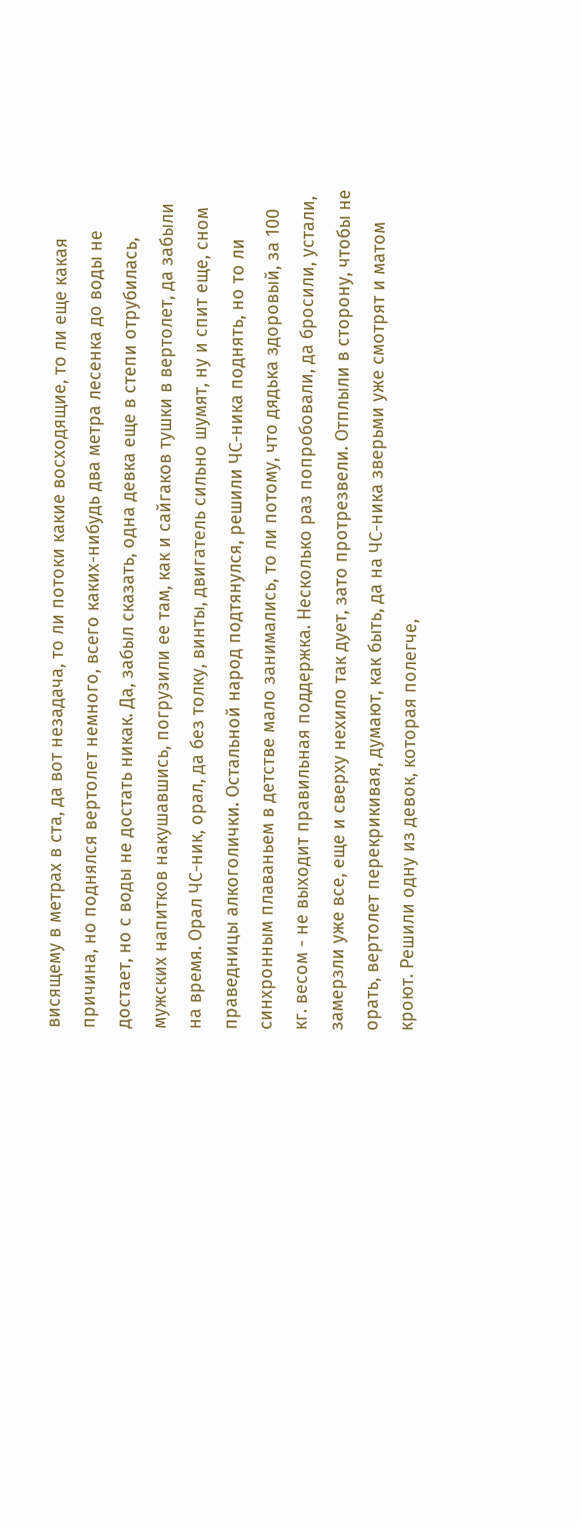висящему в метрах в ста, да вот незадача, то ли потоки какие восходящие, то ли еще какая причина, но поднялся вертолет немного, всего каких-нибудь два метра лесенка до воды не достает, но с воды не достать никак. Да, забыл сказать, одна девка еще в степи отрубилась, мужских напитков накушавшись, погрузили ее там, как и сайгаков тушки в вертолет, да забыли на время. Орал ЧС-ник, орал, да без толку, винты, двигатель сильно шумят, ну и спит еще, сном праведницы алкоголички. Остальной народ подтянулся, решили ЧС-ника поднять, но то ли синхронным плаваньем в детстве мало занимались, то ли потому, что дядька здоровый, за 100 кг. весом - не выходит правильная поддержка. Несколько раз попробовали, да бросили, устали, замерзли уже все, еще и сверху нехило так дует, зато протрезвели. Отплыли в сторону, чтобы не орать, вертолет перекрикивая, думают, как быть, да на ЧС-ника зверьми уже смотрят и матом кроют. Решили одну из девок, которая полегче,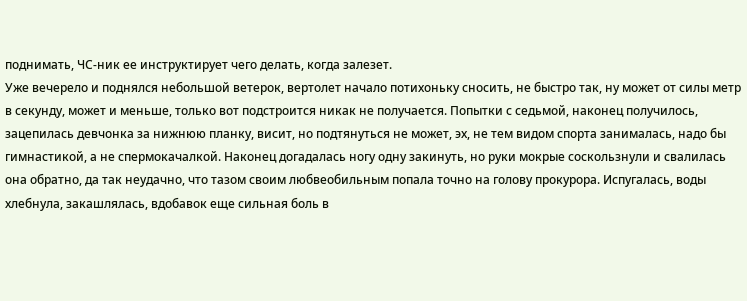поднимать, ЧС-ник ее инструктирует чего делать, когда залезет.
Уже вечерело и поднялся небольшой ветерок, вертолет начало потихоньку сносить, не быстро так, ну может от силы метр в секунду, может и меньше, только вот подстроится никак не получается. Попытки с седьмой, наконец получилось, зацепилась девчонка за нижнюю планку, висит, но подтянуться не может, эх, не тем видом спорта занималась, надо бы гимнастикой, а не спермокачалкой. Наконец догадалась ногу одну закинуть, но руки мокрые соскользнули и свалилась она обратно, да так неудачно, что тазом своим любвеобильным попала точно на голову прокурора. Испугалась, воды хлебнула, закашлялась, вдобавок еще сильная боль в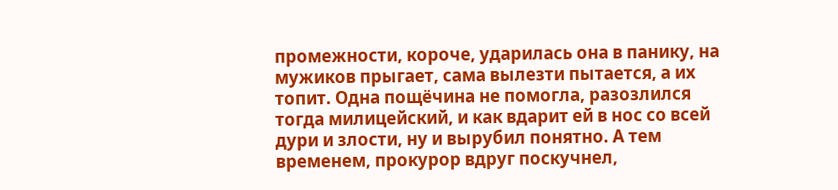промежности, короче, ударилась она в панику, на мужиков прыгает, сама вылезти пытается, а их топит. Одна пощёчина не помогла, разозлился тогда милицейский, и как вдарит ей в нос со всей дури и злости, ну и вырубил понятно. А тем временем, прокурор вдруг поскучнел,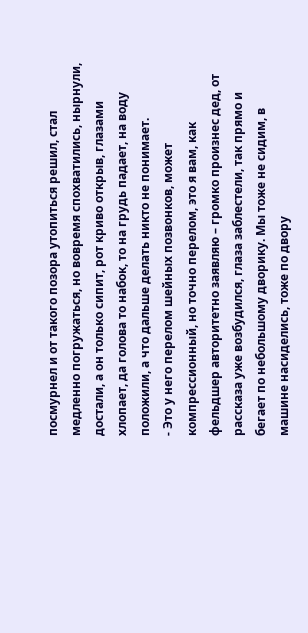посмурнел и от такого позора утопиться решил, стал медленно погружаться, но вовремя спохватились, нырнули, достали, а он только сипит, рот криво открыв, глазами хлопает, да голова то набок, то на грудь падает, на воду положили, а что дальше делать никто не понимает.
- Это у него перелом шейных позвонков, может компрессионный, но точно перелом, это я вам, как фельдшер авторитетно заявляю – громко произнес дед, от рассказа уже возбудился, глаза заблестели, так прямо и бегает по небольшому дворику. Мы тоже не сидим, в машине насиделись, тоже по двору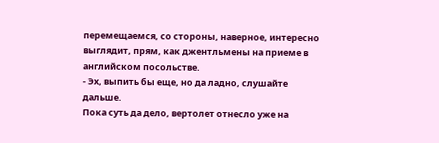перемещаемся, со стороны, наверное, интересно выглядит, прям, как джентльмены на приеме в английском посольстве.
- Эх, выпить бы еще, но да ладно, слушайте дальше.
Пока суть да дело, вертолет отнесло уже на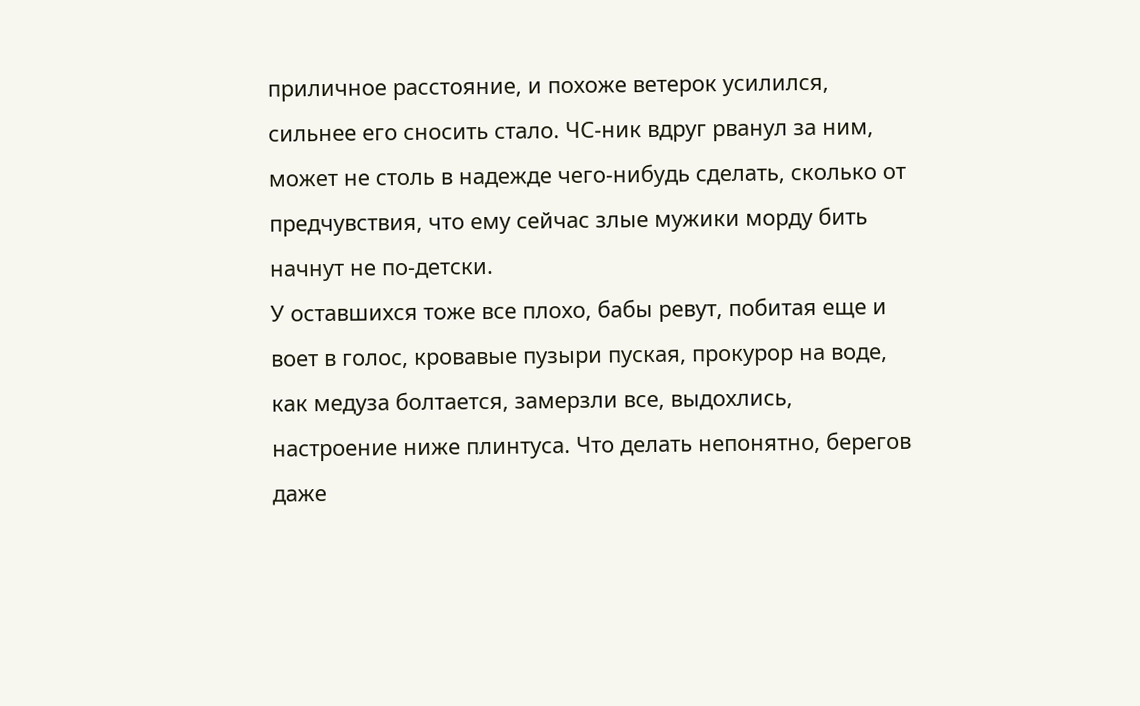приличное расстояние, и похоже ветерок усилился, сильнее его сносить стало. ЧС-ник вдруг рванул за ним, может не столь в надежде чего-нибудь сделать, сколько от предчувствия, что ему сейчас злые мужики морду бить начнут не по-детски.
У оставшихся тоже все плохо, бабы ревут, побитая еще и воет в голос, кровавые пузыри пуская, прокурор на воде, как медуза болтается, замерзли все, выдохлись, настроение ниже плинтуса. Что делать непонятно, берегов даже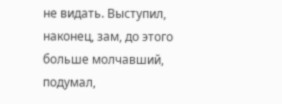не видать. Выступил, наконец, зам, до этого больше молчавший, подумал,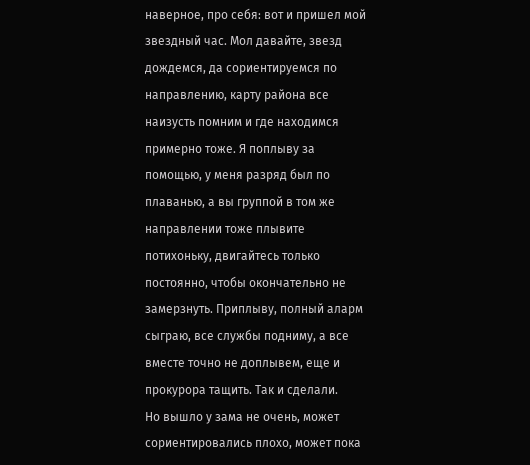наверное, про себя: вот и пришел мой звездный час. Мол давайте, звезд дождемся, да сориентируемся по направлению, карту района все наизусть помним и где находимся примерно тоже. Я поплыву за помощью, у меня разряд был по плаванью, а вы группой в том же направлении тоже плывите потихоньку, двигайтесь только постоянно, чтобы окончательно не замерзнуть. Приплыву, полный аларм сыграю, все службы подниму, а все вместе точно не доплывем, еще и прокурора тащить. Так и сделали.
Но вышло у зама не очень, может сориентировались плохо, может пока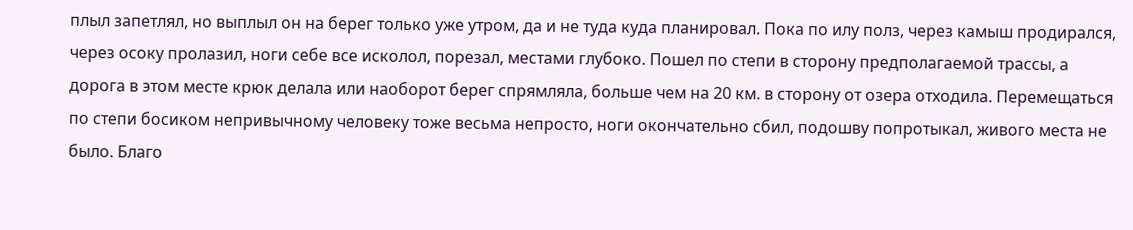плыл запетлял, но выплыл он на берег только уже утром, да и не туда куда планировал. Пока по илу полз, через камыш продирался, через осоку пролазил, ноги себе все исколол, порезал, местами глубоко. Пошел по степи в сторону предполагаемой трассы, а дорога в этом месте крюк делала или наоборот берег спрямляла, больше чем на 20 км. в сторону от озера отходила. Перемещаться по степи босиком непривычному человеку тоже весьма непросто, ноги окончательно сбил, подошву попротыкал, живого места не было. Благо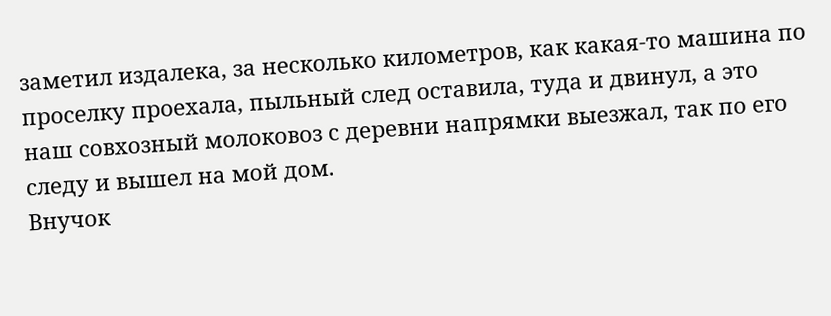заметил издалека, за несколько километров, как какая-то машина по проселку проехала, пыльный след оставила, туда и двинул, а это наш совхозный молоковоз с деревни напрямки выезжал, так по его следу и вышел на мой дом.
Внучок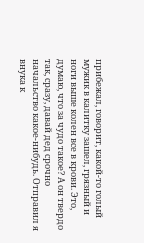прибежал, говорит, какой-то голый мужик в калитку зашел, грязный и ноги выше колен все в крови. Это, думаю, что за чудо такое? А он твердо так, сразу, давай дед срочно начальство какое-нибудь. Отправил я внука к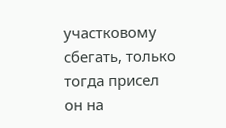участковому сбегать, только тогда присел он на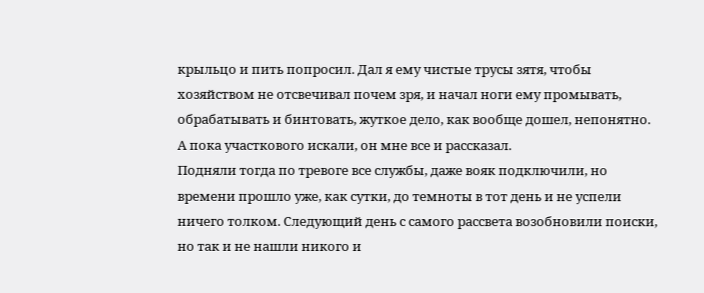крыльцо и пить попросил. Дал я ему чистые трусы зятя, чтобы хозяйством не отсвечивал почем зря, и начал ноги ему промывать, обрабатывать и бинтовать, жуткое дело, как вообще дошел, непонятно. А пока участкового искали, он мне все и рассказал.
Подняли тогда по тревоге все службы, даже вояк подключили, но времени прошло уже, как сутки, до темноты в тот день и не успели ничего толком. Следующий день с самого рассвета возобновили поиски, но так и не нашли никого и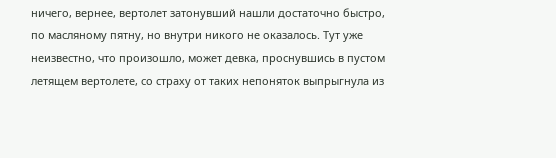ничего, вернее, вертолет затонувший нашли достаточно быстро, по масляному пятну, но внутри никого не оказалось. Тут уже неизвестно, что произошло, может девка, проснувшись в пустом летящем вертолете, со страху от таких непоняток выпрыгнула из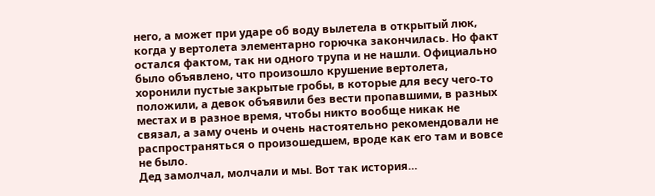него, а может при ударе об воду вылетела в открытый люк, когда у вертолета элементарно горючка закончилась. Но факт остался фактом, так ни одного трупа и не нашли. Официально было объявлено, что произошло крушение вертолета, хоронили пустые закрытые гробы, в которые для весу чего-то положили, а девок объявили без вести пропавшими, в разных местах и в разное время, чтобы никто вообще никак не связал, а заму очень и очень настоятельно рекомендовали не распространяться о произошедшем, вроде как его там и вовсе не было.
Дед замолчал, молчали и мы. Вот так история…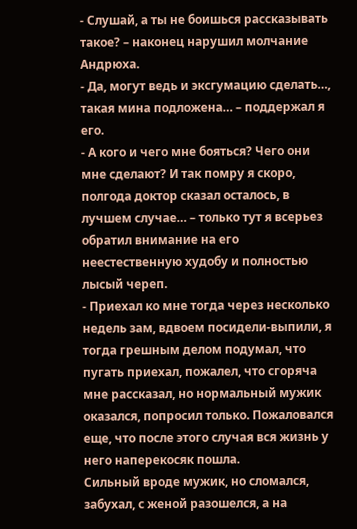- Слушай, а ты не боишься рассказывать такое? – наконец нарушил молчание Андрюха.
- Да, могут ведь и эксгумацию сделать…, такая мина подложена… – поддержал я его.
- А кого и чего мне бояться? Чего они мне сделают? И так помру я скоро, полгода доктор сказал осталось, в лучшем случае… – только тут я всерьез обратил внимание на его неестественную худобу и полностью лысый череп.
- Приехал ко мне тогда через несколько недель зам, вдвоем посидели-выпили, я тогда грешным делом подумал, что пугать приехал, пожалел, что сгоряча мне рассказал, но нормальный мужик оказался, попросил только. Пожаловался еще, что после этого случая вся жизнь у него наперекосяк пошла.
Сильный вроде мужик, но сломался, забухал, с женой разошелся, а на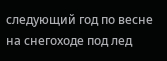следующий год по весне на снегоходе под лед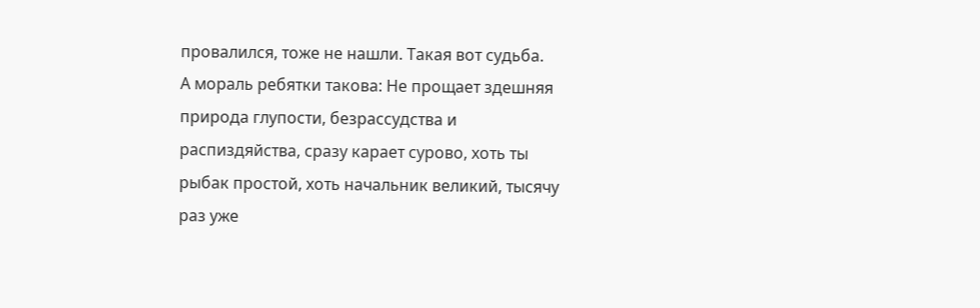провалился, тоже не нашли. Такая вот судьба.
А мораль ребятки такова: Не прощает здешняя природа глупости, безрассудства и распиздяйства, сразу карает сурово, хоть ты рыбак простой, хоть начальник великий, тысячу раз уже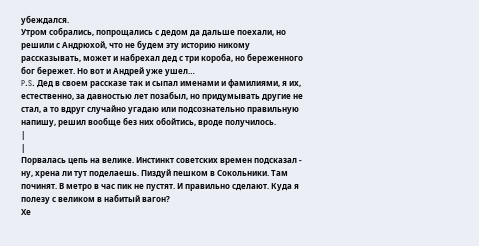убеждался.
Утром собрались, попрощались с дедом да дальше поехали, но решили с Андрюхой, что не будем эту историю никому рассказывать, может и набрехал дед с три короба, но береженного бог бережет. Но вот и Андрей уже ушел…
P.S. Дед в своем рассказе так и сыпал именами и фамилиями, я их, естественно, за давностью лет позабыл, но придумывать другие не стал, а то вдруг случайно угадаю или подсознательно правильную напишу, решил вообще без них обойтись, вроде получилось.
|
|
Порвалась цепь на велике. Инстинкт советских времен подсказал - ну, хрена ли тут поделаешь. Пиздуй пешком в Сокольники. Там починят. В метро в час пик не пустят. И правильно сделают. Куда я полезу с великом в набитый вагон?
Хе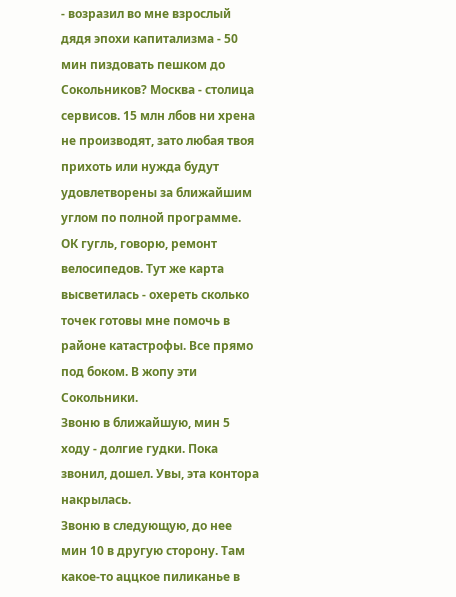- возразил во мне взрослый дядя эпохи капитализма - 50 мин пиздовать пешком до Сокольников? Москва - столица сервисов. 15 млн лбов ни хрена не производят, зато любая твоя прихоть или нужда будут удовлетворены за ближайшим углом по полной программе. ОК гугль, говорю, ремонт велосипедов. Тут же карта высветилась - охереть сколько точек готовы мне помочь в районе катастрофы. Все прямо под боком. В жопу эти Сокольники.
Звоню в ближайшую, мин 5 ходу - долгие гудки. Пока звонил, дошел. Увы, эта контора накрылась.
Звоню в следующую, до нее мин 10 в другую сторону. Там какое-то аццкое пиликанье в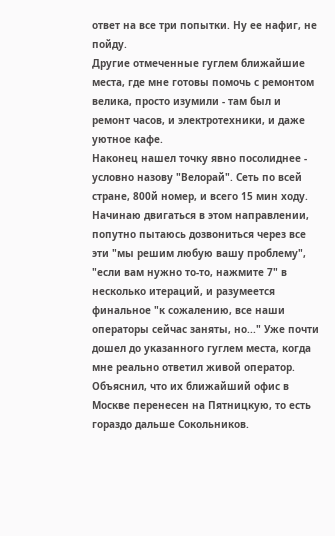ответ на все три попытки. Ну ее нафиг, не пойду.
Другие отмеченные гуглем ближайшие места, где мне готовы помочь с ремонтом велика, просто изумили - там был и ремонт часов, и электротехники, и даже уютное кафе.
Наконец нашел точку явно посолиднее - условно назову "Велорай". Сеть по всей стране, 800й номер, и всего 15 мин ходу. Начинаю двигаться в этом направлении, попутно пытаюсь дозвониться через все эти "мы решим любую вашу проблему", "если вам нужно то-то, нажмите 7" в несколько итераций, и разумеется финальное "к сожалению, все наши операторы сейчас заняты, но..." Уже почти дошел до указанного гуглем места, когда мне реально ответил живой оператор. Объяснил, что их ближайший офис в Москве перенесен на Пятницкую, то есть гораздо дальше Сокольников.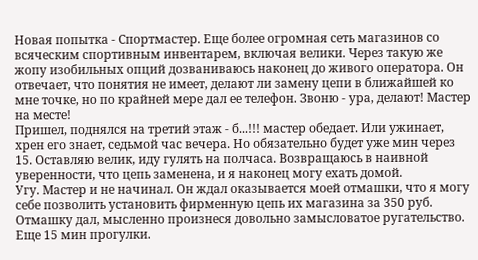Новая попытка - Спортмастер. Еще более огромная сеть магазинов со всяческим спортивным инвентарем, включая велики. Через такую же жопу изобильных опций дозваниваюсь наконец до живого оператора. Он отвечает, что понятия не имеет, делают ли замену цепи в ближайшей ко мне точке, но по крайней мере дал ее телефон. Звоню - ура, делают! Мастер на месте!
Пришел, поднялся на третий этаж - б...!!! мастер обедает. Или ужинает, хрен его знает, седьмой час вечера. Но обязательно будет уже мин через 15. Оставляю велик, иду гулять на полчаса. Возвращаюсь в наивной уверенности, что цепь заменена, и я наконец могу ехать домой.
Угу. Мастер и не начинал. Он ждал оказывается моей отмашки, что я могу себе позволить установить фирменную цепь их магазина за 350 руб. Отмашку дал, мысленно произнеся довольно замысловатое ругательство. Еще 15 мин прогулки.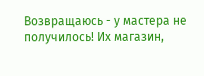Возвращаюсь - у мастера не получилось! Их магазин,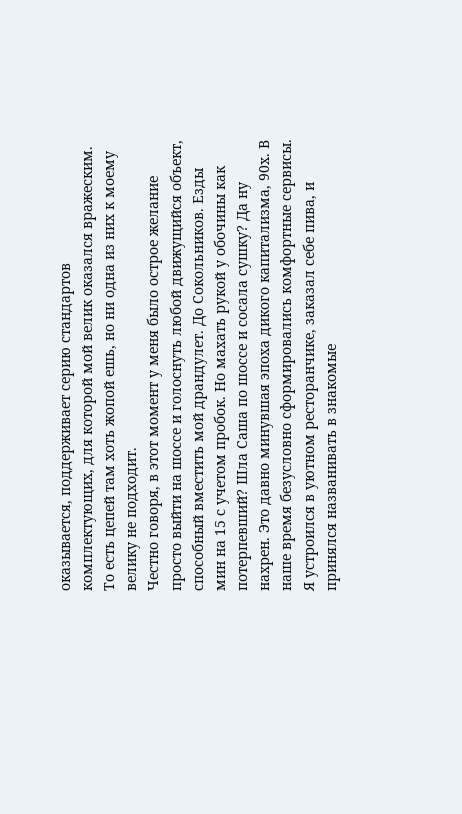оказывается, поддерживает серию стандартов комплектующих, для которой мой велик оказался вражеским. То есть цепей там хоть жопой ешь, но ни одна из них к моему велику не подходит.
Честно говоря, в этот момент у меня было острое желание просто выйти на шоссе и голоснуть любой движущийся объект, способный вместить мой драндулет. До Сокольников. Езды мин на 15 с учетом пробок. Но махать рукой у обочины как потерпевший? Шла Саша по шоссе и сосала сушку? Да ну нахрен. Это давно минувшая эпоха дикого капитализма, 90х. В наше время безусловно сформировались комфортные сервисы.
Я устроился в уютном ресторанчике, заказал себе пива, и принялся названивать в знакомые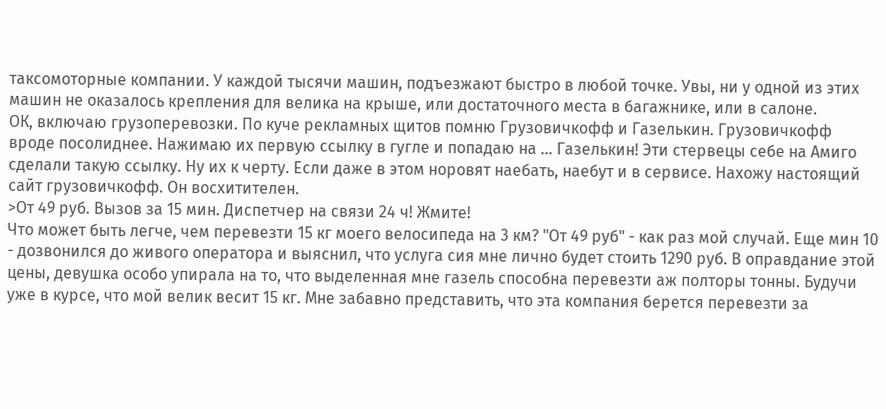таксомоторные компании. У каждой тысячи машин, подъезжают быстро в любой точке. Увы, ни у одной из этих машин не оказалось крепления для велика на крыше, или достаточного места в багажнике, или в салоне.
ОК, включаю грузоперевозки. По куче рекламных щитов помню Грузовичкофф и Газелькин. Грузовичкофф вроде посолиднее. Нажимаю их первую ссылку в гугле и попадаю на ... Газелькин! Эти стервецы себе на Амиго сделали такую ссылку. Ну их к черту. Если даже в этом норовят наебать, наебут и в сервисе. Нахожу настоящий сайт грузовичкофф. Он восхитителен.
>От 49 руб. Вызов за 15 мин. Диспетчер на связи 24 ч! Жмите!
Что может быть легче, чем перевезти 15 кг моего велосипеда на 3 км? "От 49 руб" - как раз мой случай. Еще мин 10 - дозвонился до живого оператора и выяснил, что услуга сия мне лично будет стоить 1290 руб. В оправдание этой цены, девушка особо упирала на то, что выделенная мне газель способна перевезти аж полторы тонны. Будучи уже в курсе, что мой велик весит 15 кг. Мне забавно представить, что эта компания берется перевезти за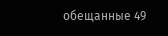обещанные 49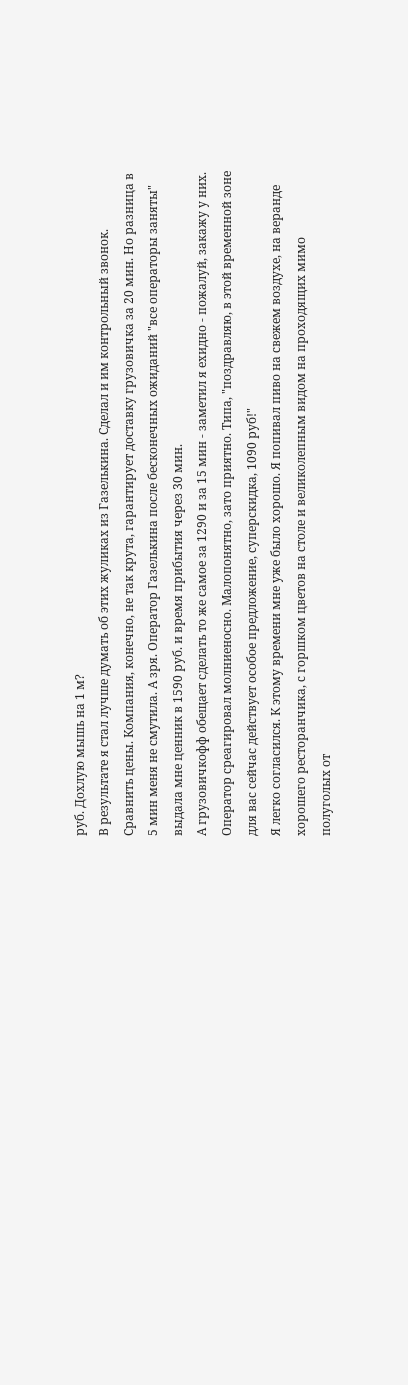руб. Дохлую мышь на 1 м?
В результате я стал лучше думать об этих жуликах из Газелькина. Сделал и им контрольный звонок. Сравнить цены. Компания, конечно, не так крута, гарантирует доставку грузовичка за 20 мин. Но разница в 5 мин меня не смутила. А зря. Оператор Газелькина после бесконечных ожиданий "все операторы заняты" выдала мне ценник в 1590 руб. и время прибытия через 30 мин.
А грузовичкофф обещает сделать то же самое за 1290 и за 15 мин - заметил я ехидно - пожалуй, закажу у них.
Оператор среагировал молниеносно. Малопонятно, зато приятно. Типа, "поздравляю, в этой временной зоне для вас сейчас действует особое предложение, суперскидка, 1090 руб!"
Я легко согласился. К этому времени мне уже было хорошо. Я попивал пиво на свежем воздухе, на веранде хорошего ресторанчика, с горшком цветов на столе и великолепным видом на проходящих мимо полуголых от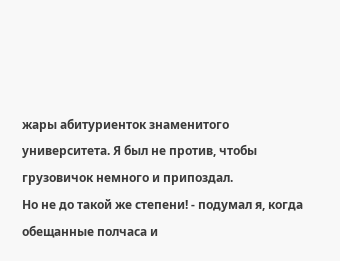жары абитуриенток знаменитого университета. Я был не против, чтобы грузовичок немного и припоздал.
Но не до такой же степени! - подумал я, когда обещанные полчаса и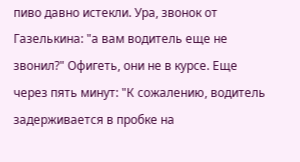пиво давно истекли. Ура, звонок от Газелькина: "а вам водитель еще не звонил?" Офигеть, они не в курсе. Еще через пять минут: "К сожалению, водитель задерживается в пробке на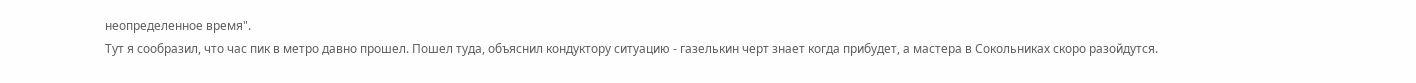неопределенное время".
Тут я сообразил, что час пик в метро давно прошел. Пошел туда, объяснил кондуктору ситуацию - газелькин черт знает когда прибудет, а мастера в Сокольниках скоро разойдутся.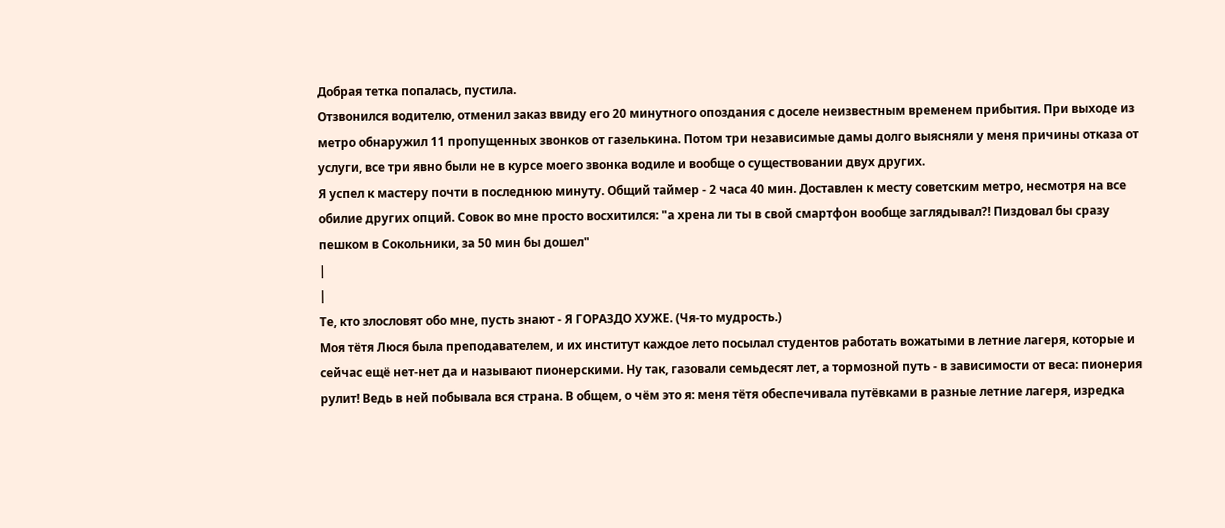Добрая тетка попалась, пустила.
Отзвонился водителю, отменил заказ ввиду его 20 минутного опоздания с доселе неизвестным временем прибытия. При выходе из метро обнаружил 11 пропущенных звонков от газелькина. Потом три независимые дамы долго выясняли у меня причины отказа от услуги, все три явно были не в курсе моего звонка водиле и вообще о существовании двух других.
Я успел к мастеру почти в последнюю минуту. Общий таймер - 2 часа 40 мин. Доставлен к месту советским метро, несмотря на все обилие других опций. Совок во мне просто восхитился: "а хрена ли ты в свой смартфон вообще заглядывал?! Пиздовал бы сразу пешком в Сокольники, за 50 мин бы дошел"
|
|
Те, кто злословят обо мне, пусть знают - Я ГОРАЗДО ХУЖЕ. (Чя-то мудрость.)
Моя тётя Люся была преподавателем, и их институт каждое лето посылал студентов работать вожатыми в летние лагеря, которые и сейчас ещё нет-нет да и называют пионерскими. Ну так, газовали семьдесят лет, а тормозной путь - в зависимости от веса: пионерия рулит! Ведь в ней побывала вся страна. В общем, о чём это я: меня тётя обеспечивала путёвками в разные летние лагеря, изредка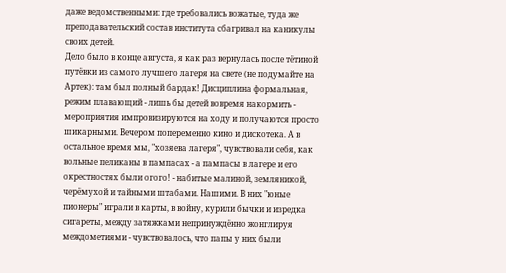даже ведомственными: где требовались вожатые, туда же преподавательский состав института сбагривал на каникулы своих детей.
Дело было в конце августа, я как раз вернулась после тётиной путёвки из самого лучшего лагеря на свете (не подумайте на Артек): там был полный бардак! Дисциплина формальная, режим плавающий - лишь бы детей вовремя накормить - мероприятия импровизируются на ходу и получаются просто шикарными. Вечером попеременно кино и дискотека. А в остальное время мы, "хозяева лагеря", чувствовали себя, как вольные пеликаны в пампасах - а пампасы в лагере и его окрестностях были огого! - набитые малиной, земляникой, черёмухой и тайными штабами. Нашими. В них "юные пионеры" играли в карты, в войну, курили бычки и изредка сигареты, между затяжками непринуждённо жонглируя междометиями - чувствовалось, что папы у них были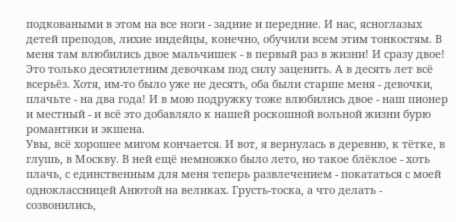подковаными в этом на все ноги - задние и передние. И нас, ясноглазых детей преподов, лихие индейцы, конечно, обучили всем этим тонкостям. В меня там влюбились двое мальчишек - в первый раз в жизни! И сразу двое! Это только десятилетним девочкам под силу заценить. А в десять лет всё всерьёз. Хотя, им-то было уже не десять, оба были старше меня - девочки, плачьте - на два года! И в мою подружку тоже влюбились двое - наш пионер и местный - и всё это добавляло к нашей роскошной вольной жизни бурю романтики и экшена.
Увы, всё хорошее мигом кончается. И вот, я вернулась в деревню, к тётке, в глушь, в Москву. В ней ещё немножко было лето, но такое блёклое - хоть плачь, с единственным для меня теперь развлечением - покататься с моей одноклассницей Анютой на великах. Грусть-тоска, а что делать - созвонились,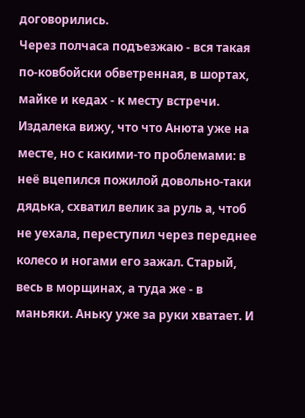договорились.
Через полчаса подъезжаю - вся такая по-ковбойски обветренная, в шортах, майке и кедах - к месту встречи. Издалека вижу, что что Анюта уже на месте, но с какими-то проблемами: в неё вцепился пожилой довольно-таки дядька, схватил велик за руль а, чтоб не уехала, переступил через переднее колесо и ногами его зажал. Старый, весь в морщинах, а туда же - в маньяки. Аньку уже за руки хватает. И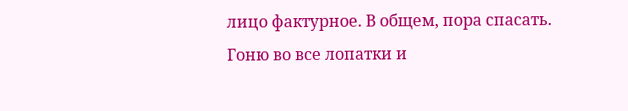лицо фактурное. В общем, пора спасать.
Гоню во все лопатки и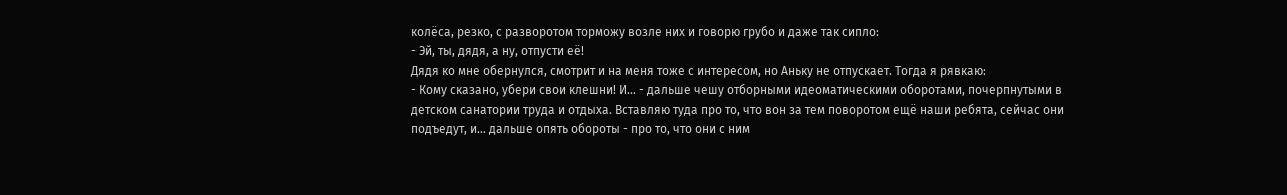колёса, резко, с разворотом торможу возле них и говорю грубо и даже так сипло:
- Эй, ты, дядя, а ну, отпусти её!
Дядя ко мне обернулся, смотрит и на меня тоже с интересом, но Аньку не отпускает. Тогда я рявкаю:
- Кому сказано, убери свои клешни! И... - дальше чешу отборными идеоматическими оборотами, почерпнутыми в детском санатории труда и отдыха. Вставляю туда про то, что вон за тем поворотом ещё наши ребята, сейчас они подъедут, и... дальше опять обороты - про то, что они с ним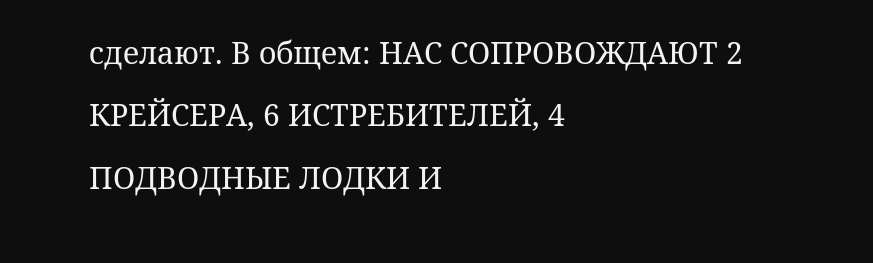сделают. В общем: НАС СОПРОВОЖДАЮТ 2 КРЕЙСЕРА, 6 ИСТРЕБИТЕЛЕЙ, 4 ПОДВОДНЫЕ ЛОДКИ И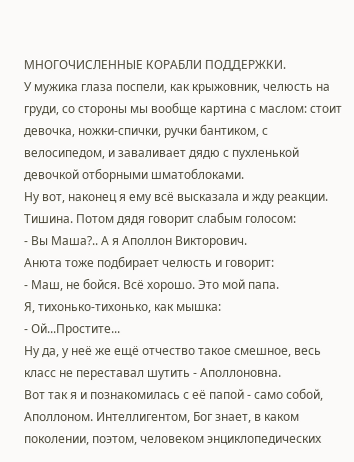МНОГОЧИСЛЕННЫЕ КОРАБЛИ ПОДДЕРЖКИ.
У мужика глаза поспели, как крыжовник, челюсть на груди, со стороны мы вообще картина с маслом: стоит девочка, ножки-спички, ручки бантиком, с велосипедом, и заваливает дядю с пухленькой девочкой отборными шматоблоками.
Ну вот, наконец я ему всё высказала и жду реакции. Тишина. Потом дядя говорит слабым голосом:
- Вы Маша?.. А я Аполлон Викторович.
Анюта тоже подбирает челюсть и говорит:
- Маш, не бойся. Всё хорошо. Это мой папа.
Я, тихонько-тихонько, как мышка:
- Ой...Простите...
Ну да, у неё же ещё отчество такое смешное, весь класс не переставал шутить - Аполлоновна.
Вот так я и познакомилась с её папой - само собой, Аполлоном. Интеллигентом, Бог знает, в каком поколении, поэтом, человеком энциклопедических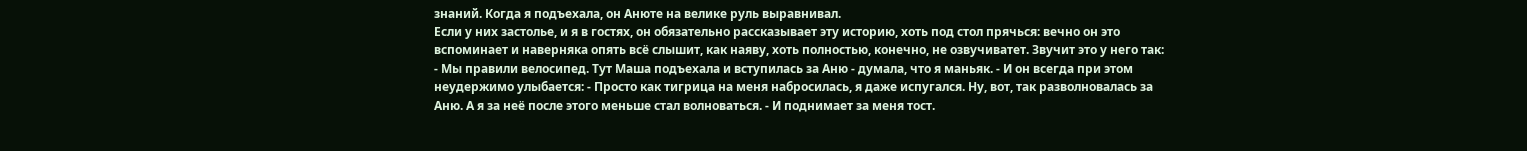знаний. Когда я подъехала, он Анюте на велике руль выравнивал.
Если у них застолье, и я в гостях, он обязательно рассказывает эту историю, хоть под стол прячься: вечно он это вспоминает и наверняка опять всё слышит, как наяву, хоть полностью, конечно, не озвучиватет. Звучит это у него так:
- Мы правили велосипед. Тут Маша подъехала и вступилась за Аню - думала, что я маньяк. - И он всегда при этом неудержимо улыбается: - Просто как тигрица на меня набросилась, я даже испугался. Ну, вот, так разволновалась за Аню. А я за неё после этого меньше стал волноваться. - И поднимает за меня тост.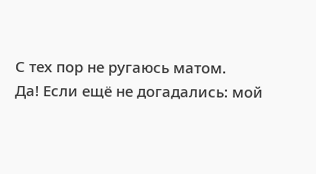С тех пор не ругаюсь матом.
Да! Если ещё не догадались: мой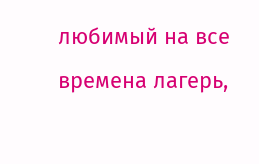любимый на все времена лагерь,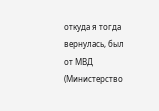откуда я тогда вернулась, был от МВД (Министерство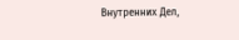Внутренних Дел,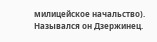милицейское начальство). Назывался он Дзержинец.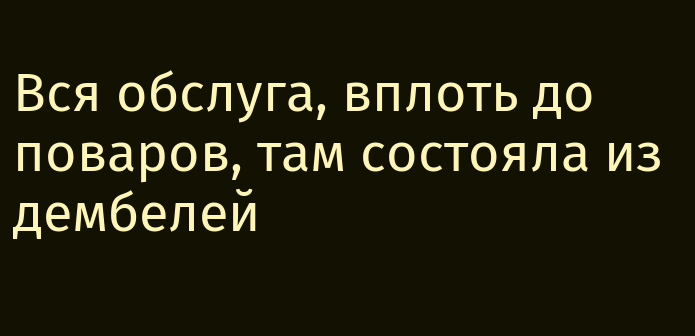Вся обслуга, вплоть до поваров, там состояла из дембелей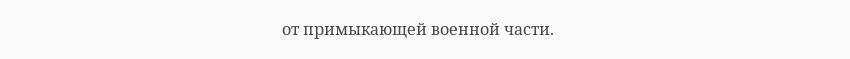от примыкающей военной части.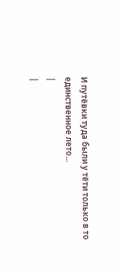И путёвки туда были у тёти только в то единственное лето...
|
|